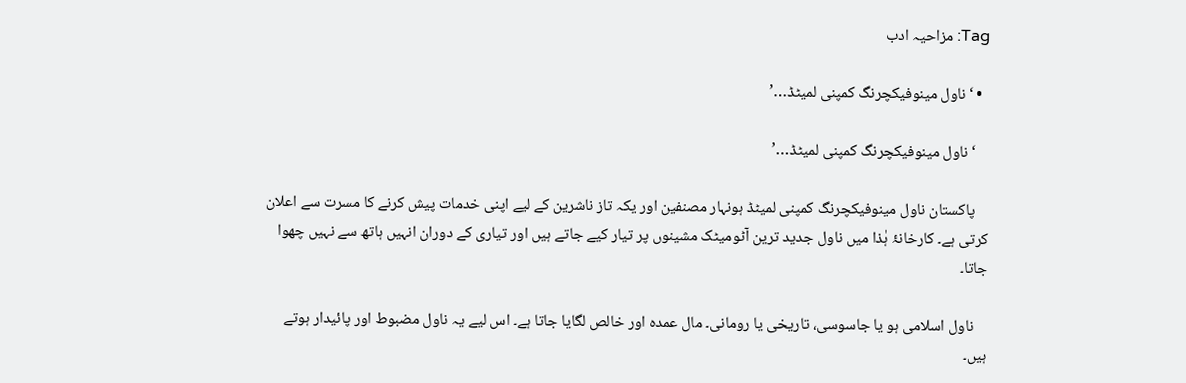Tag: مزاحیہ ادب

  • ‘ناول مینوفیکچرنگ کمپنی لمیٹڈ…’

    ‘ناول مینوفیکچرنگ کمپنی لمیٹڈ…’

    پاکستان ناول مینوفیکچرنگ کمپنی لمیٹڈ ہونہار مصنفین اور یکہ تاز ناشرین کے لیے اپنی خدمات پیش کرنے کا مسرت سے اعلان کرتی ہے۔ کارخانۂ ہٰذا میں ناول جدید ترین آٹومیٹک مشینوں پر تیار کیے جاتے ہیں اور تیاری کے دوران انہیں ہاتھ سے نہیں چھوا جاتا۔

    ناول اسلامی ہو یا جاسوسی، تاریخی یا رومانی۔ مال عمدہ اور خالص لگایا جاتا ہے۔ اس لیے یہ ناول مضبوط اور پائیدار ہوتے ہیں۔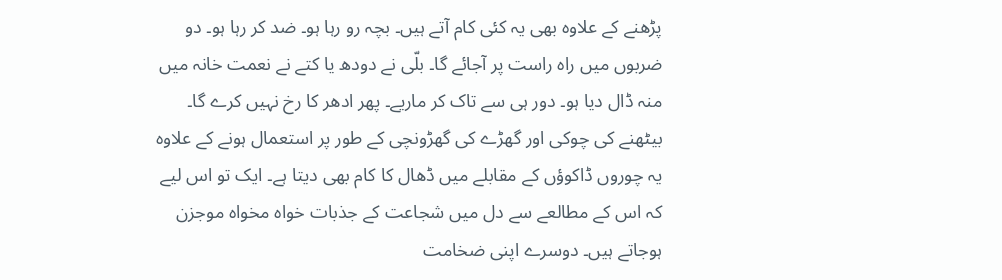پڑھنے کے علاوہ بھی یہ کئی کام آتے ہیں۔ بچہ رو رہا ہو۔ ضد کر رہا ہو۔ دو ضربوں میں راہ راست پر آجائے گا۔ بلّی نے دودھ یا کتے نے نعمت خانہ میں منہ ڈال دیا ہو۔ دور ہی سے تاک کر ماریے۔ پھر ادھر کا رخ نہیں کرے گا۔ بیٹھنے کی چوکی اور گھڑے کی گھڑونچی کے طور پر استعمال ہونے کے علاوہ یہ چوروں ڈاکوؤں کے مقابلے میں ڈھال کا کام بھی دیتا ہے۔ ایک تو اس لیے کہ اس کے مطالعے سے دل میں شجاعت کے جذبات خواہ مخواہ موجزن ہوجاتے ہیں۔ دوسرے اپنی ضخامت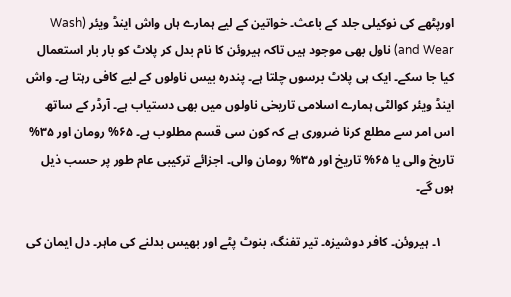اورپٹھے کی نوکیلی جلد کے باعث۔ خواتین کے لیے ہمارے ہاں واش اینڈ ویئر (Wash and Wear) ناول بھی موجود ہیں تاکہ ہیروئن کا نام بدل کر پلاٹ کو بار بار استعمال کیا جا سکے۔ ایک ہی پلاٹ برسوں چلتا ہے۔ پندرہ بیس ناولوں کے لیے کافی رہتا ہے۔ واش اینڈ ویئر کوالٹی ہمارے اسلامی تاریخی ناولوں میں بھی دستیاب ہے۔ آرڈر کے ساتھ اس امر سے مطلع کرنا ضروری ہے کہ کون سی قسم مطلوب ہے۔ ۶۵% رومان اور ۳۵% تاریخ والی یا ۶۵% تاریخ اور ۳۵% رومان والی۔ اجزائے ترکیبی عام طور پر حسب ذیل ہوں گے۔

    ۱۔ ہیروئن۔ کافر دوشیزہ۔ تیر تفنگ، بنوٹ پٹے اور بھیس بدلنے کی ماہر۔ دل ایمان کی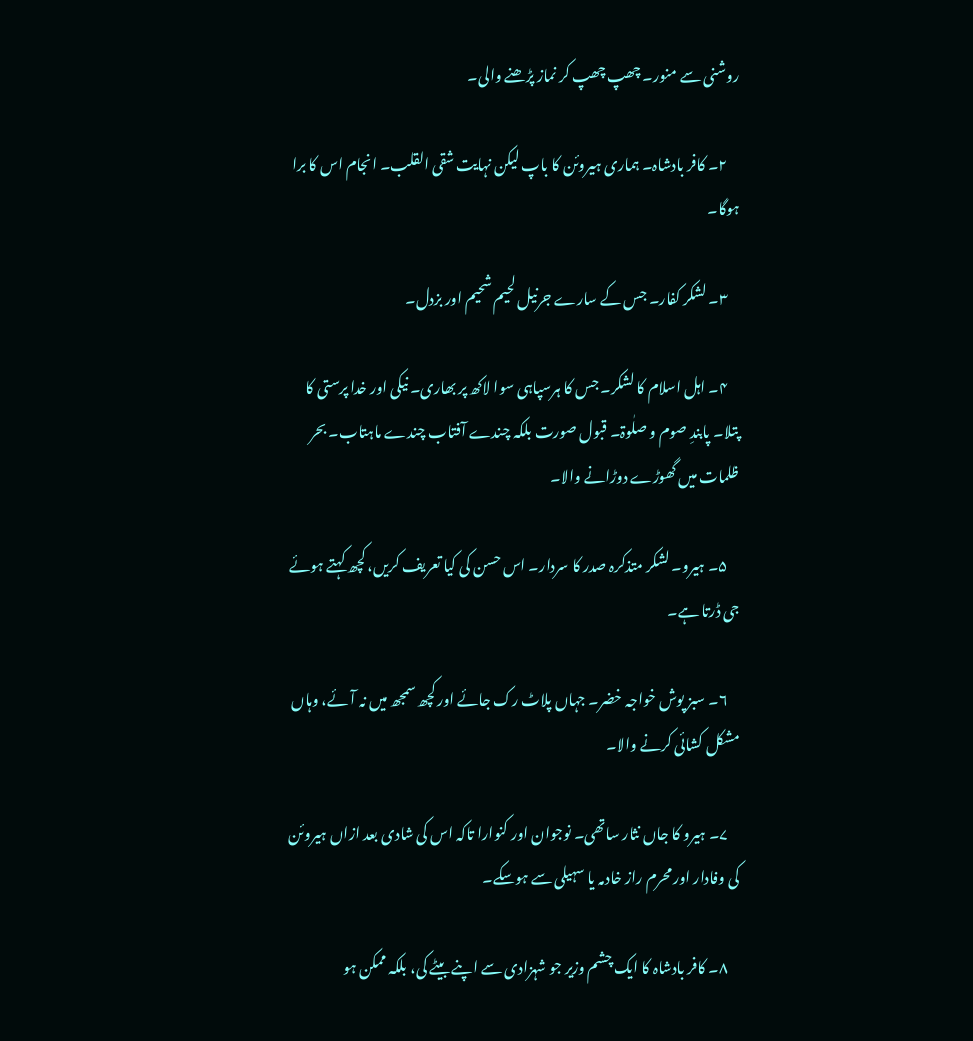روشنی سے منور۔ چھپ چھپ کر نماز پڑھنے والی۔

    ۲۔ کافر بادشاہ۔ ہماری ہیروئن کا باپ لیکن نہایت شقی القلب۔ انجام اس کا برا ہوگا۔

    ۳۔ لشکر کفار۔ جس کے سارے جرنیل لحیم شحیم اور بزدل۔

    ۴۔ اہل اسلام کا لشکر۔ جس کا ہرسپاہی سوا لاکھ پر بھاری۔ نیکی اور خدا پرستی کا پتلا۔ پابندِ صوم و صلٰوۃ۔ قبول صورت بلکہ چندے آفتاب چندے ماہتاب۔ بحر ظلمات میں گھوڑے دوڑانے والا۔

    ۵۔ ہیرو۔ لشکر متذکرہ صدر کا سردار۔ اس حسن کی کیا تعریف کریں، کچھ کہتے ہوئے جی ڈرتا ہے۔

    ۶۔ سبز پوش خواجہ خضر۔ جہاں پلاٹ رک جائے اور کچھ سمجھ میں نہ آئے، وہاں مشکل کشائی کرنے والا۔

    ۷۔ ہیرو کا جاں نثار ساتھی۔ نوجوان اور کنوارا تاکہ اس کی شادی بعد ازاں ہیروئن کی وفادار اور محرم راز خادمہ یا سہیلی سے ہوسکے۔

    ۸۔ کافر بادشاہ کا ایک چشم وزیر جو شہزادی سے اپنے بیٹے کی، بلکہ ممکن ہو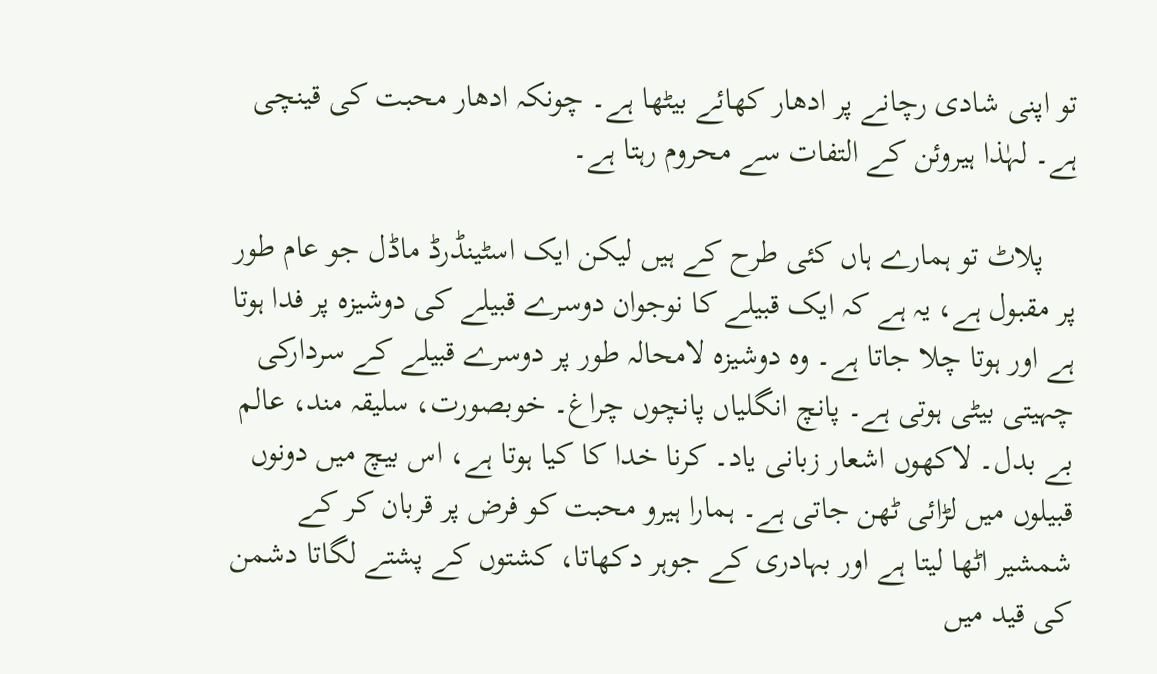تو اپنی شادی رچانے پر ادھار کھائے بیٹھا ہے۔ چونکہ ادھار محبت کی قینچی ہے۔ لہٰذا ہیروئن کے التفات سے محروم رہتا ہے۔

    پلاٹ تو ہمارے ہاں کئی طرح کے ہیں لیکن ایک اسٹینڈرڈ ماڈل جو عام طور پر مقبول ہے، یہ ہے کہ ایک قبیلے کا نوجوان دوسرے قبیلے کی دوشیزہ پر فدا ہوتا ہے اور ہوتا چلا جاتا ہے۔ وہ دوشیزہ لامحالہ طور پر دوسرے قبیلے کے سردارکی چہیتی بیٹی ہوتی ہے۔ پانچ انگلیاں پانچوں چراغ۔ خوبصورت، سلیقہ مند، عالم بے بدل۔ لاکھوں اشعار زبانی یاد۔ کرنا خدا کا کیا ہوتا ہے، اس بیچ میں دونوں قبیلوں میں لڑائی ٹھن جاتی ہے۔ ہمارا ہیرو محبت کو فرض پر قربان کر کے شمشیر اٹھا لیتا ہے اور بہادری کے جوہر دکھاتا، کشتوں کے پشتے لگاتا دشمن کی قید میں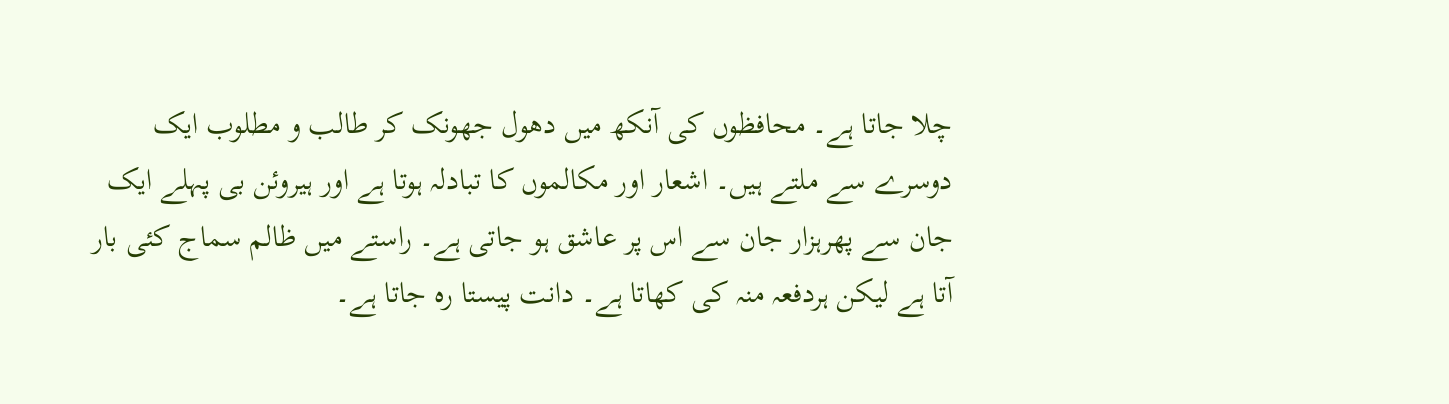چلا جاتا ہے۔ محافظوں کی آنکھ میں دھول جھونک کر طالب و مطلوب ایک دوسرے سے ملتے ہیں۔ اشعار اور مکالموں کا تبادلہ ہوتا ہے اور ہیروئن بی پہلے ایک جان سے پھرہزار جان سے اس پر عاشق ہو جاتی ہے۔ راستے میں ظالم سماج کئی بار آتا ہے لیکن ہردفعہ منہ کی کھاتا ہے۔ دانت پیستا رہ جاتا ہے۔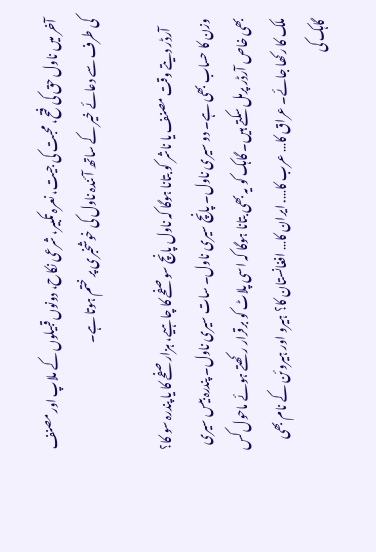آخر میں ناول حق کی فتح، محبت کی جیت، نعرہ تکبیر، شرعی نکاح، دونوں قبیلوں کے ملاپ اور مصنف کی طرف سے دعائے خیر کے ساتھ آئندہ ناول کی خوشخبری پر ختم ہوتا ہے۔

    آرڈر دیتے وقت مصنف یا ناشر کو بتانا ہوگا کہ ناول پانچ سو صفحے کا چاہیے، ہزار صفحے کا یا پندرہ سو کا؟ وزن کا حساب بھی ہے۔ دو سیری ناول۔ پانچ سیری ناول۔ سات سیری ناول۔ پندرہ بیس سیری بھی خاص آرڈر پرمل سکتے ہیں۔ گاہک کو یہ بھی بتانا ہوگا کہ اسی پلاٹ کو برقرار رکھتے ہوئے ماحول کس ملک کا رکھا جائے۔ عراق کا… عرب کا…. ایران کا… افغانستان کا؟ ہیرو اور ہیروئن کے نام بھی گاہک کی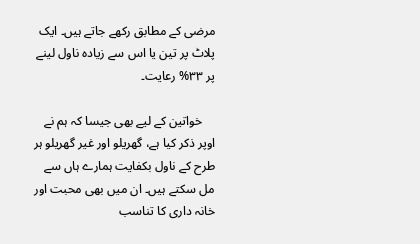مرضی کے مطابق رکھے جاتے ہیں۔ ایک پلاٹ پر تین یا اس سے زیادہ ناول لینے پر ۳۳% رعایت۔

    خواتین کے لیے بھی جیسا کہ ہم نے اوپر ذکر کیا ہے، گھریلو اور غیر گھریلو ہر طرح کے ناول بکفایت ہمارے ہاں سے مل سکتے ہیں۔ ان میں بھی محبت اور خانہ داری کا تناسب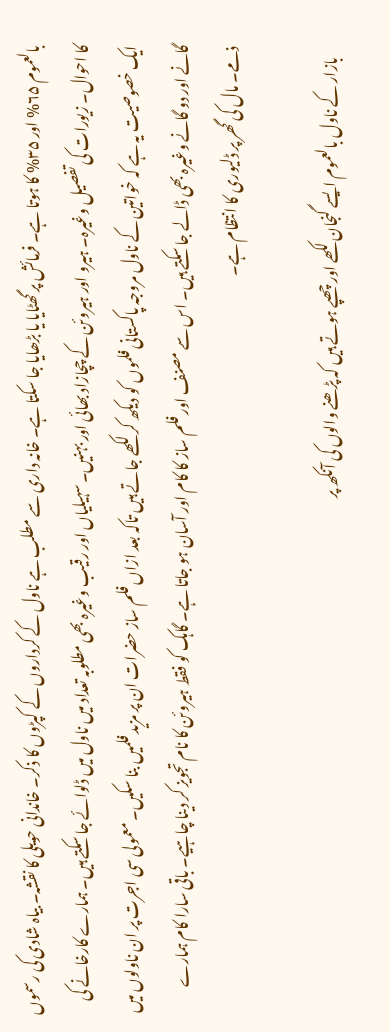بالعموم ۶۵% اور ۳۵% کا ہوتا ہے۔ فرمائش پر گھٹایا یا بڑھایا جا سکتا ہے۔ خانہ داری سے مطلب ہے ناول کے کرداروں کے کپڑوں کا ذکر۔ خاندانی حویلی کا نقشہ۔ بیاہ شادی کی رسموں کا احوال۔ زیورات کی تفصیل وغیرہ۔ ہیرو اور ہیروئن کے چچازاد بھائی اور بہنیں۔ سہیلیاں اور رقیب وغیرہ بھی مطلوبہ تعداد میں ناول میں ڈلوائے جا سکتے ہیں۔ ہمارے کارخانے کی ایک خصوصیت یہ ہے کہ خواتین کے ناول مروجہ پاکستانی فلموں کو دیکھ کر لکھے جاتے ہیں تاکہ بعد ازاں فلم ساز حضرات ان پر مزید فلمیں بنا سکیں۔ معمولی سی اجرت پر ان ناولوں میں گانے اور دو گانے وغیرہ بھی ڈالے جا سکتے ہیں۔ اس سے مصنف اور فلم ساز کا کام اور آسان ہو جاتا ہے۔ گاہک کو فقط ہیروئن کا نام تجویز کر دینا چاہیے۔ باقی سارا کام ہمارے ذمے۔ مال کی گھر پر ڈلیوری کا انتظام ہے۔

    بازار کے ناول بالعموم ایسے گنجان لکھے اور چھپے ہوتے ہیں کہ پڑھنے والوں کی آنکھ پر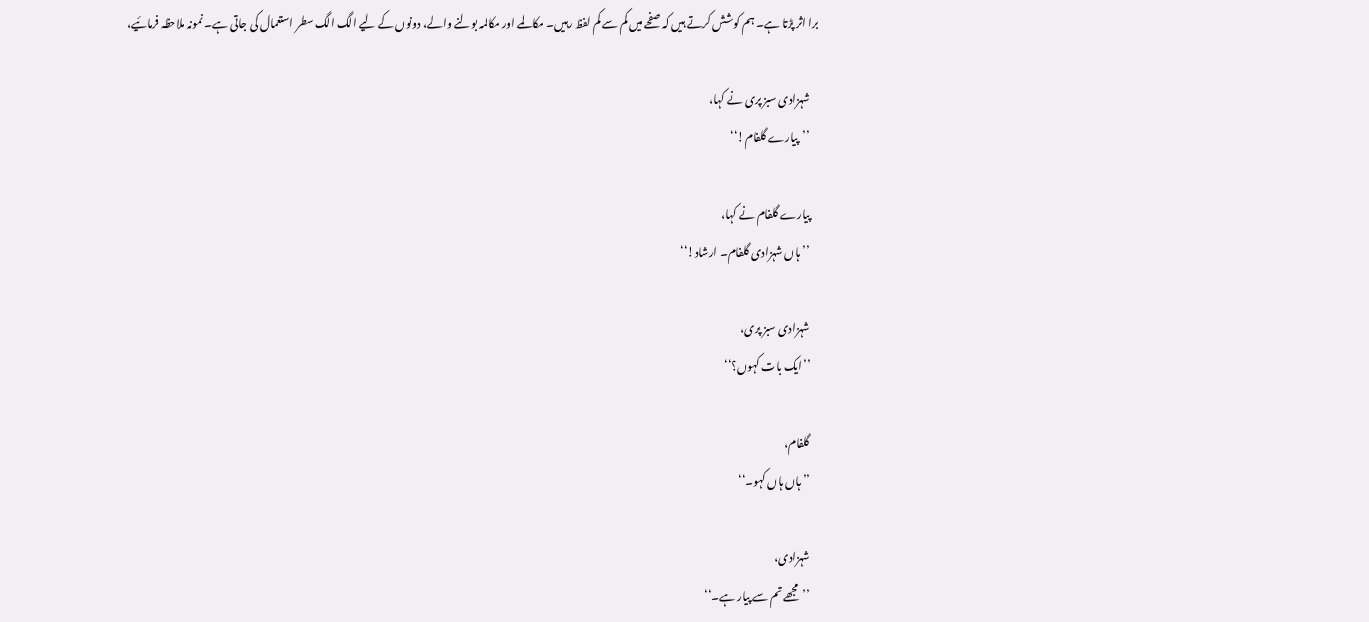برا اثر پڑتا ہے۔ ہم کوشش کرتے ہیں کہ صفحے میں کم سے کم لفظ رہیں۔ مکالمے اور مکالمہ بولنے والے، دونوں کے لیے الگ الگ سطر استعمال کی جاتی ہے۔ نمونہ ملاحظہ فرمائیے،

    شہزادی سبز پری نے کہا،
    ’’پیارے گلفام!‘‘

    پیارے گلفام نے کہا،
    ’’ہاں شہزادی گلفام۔ ارشاد!‘‘

    شہزادی سبز پری،
    ’’ایک بات کہوں؟‘‘

    گلفام،
    ’’ہاں ہاں کہو۔‘‘

    شہزادی،
    ’’مجھے تم سے پیار ہے۔‘‘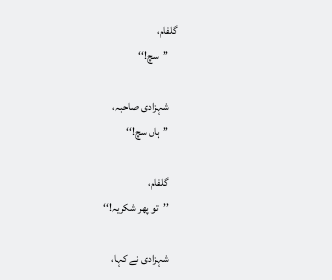گلفام،
    ’’سچ!‘‘

    شہزادی صاحبہ،
    ’’ہاں سچ!‘‘

    گلفام،
    ’’تو پھر شکریہ!‘‘

    شہزادی نے کہا،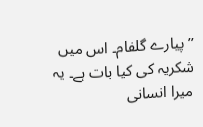’’پیارے گلفام۔ اس میں شکریہ کی کیا بات ہے۔ یہ میرا انسانی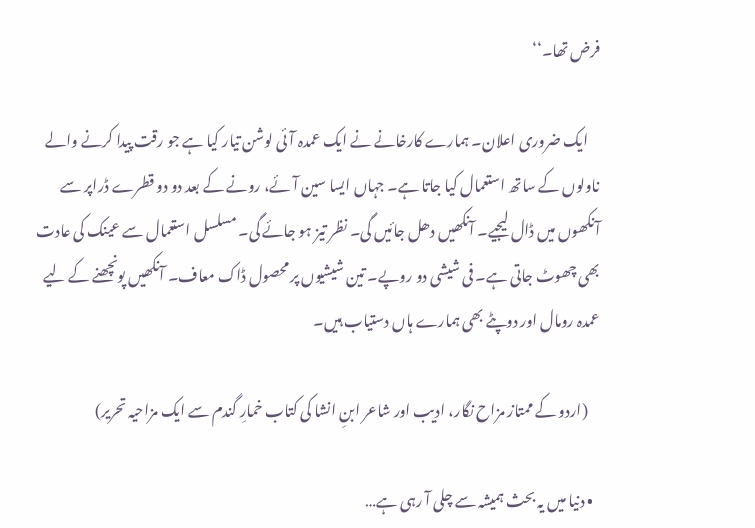فرض تھا۔‘‘

    ایک ضروری اعلان۔ ہمارے کارخانے نے ایک عمدہ آئی لوشن تیار کیا ہے جو رقت پیدا کرنے والے ناولوں کے ساتھ استعمال کیا جاتا ہے۔ جہاں ایسا سین آئے، رونے کے بعد دو دو قطرے ڈراپر سے آنکھوں میں ڈال لیجیے۔ آنکھیں دھل جائیں گی۔ نظر تیز ہو جائے گی۔ مسلسل استعمال سے عینک کی عادت بھی چھوٹ جاتی ہے۔ فی شیشی دو روپے۔ تین شیشیوں پر محصول ڈاک معاف۔ آنکھیں پونچھنے کے لیے عمدہ رومال اور دوپٹے بھی ہمارے ہاں دستیاب ہیں۔

    (اردو کے ممتاز مزاح نگار، ادیب اور شاعر ابنِ انشا کی کتاب خمارِ گندم سے ایک مزاحیہ تحریر)

  • دنیا میں یہ بحث ہمیشہ سے چلی آ رہی ہے…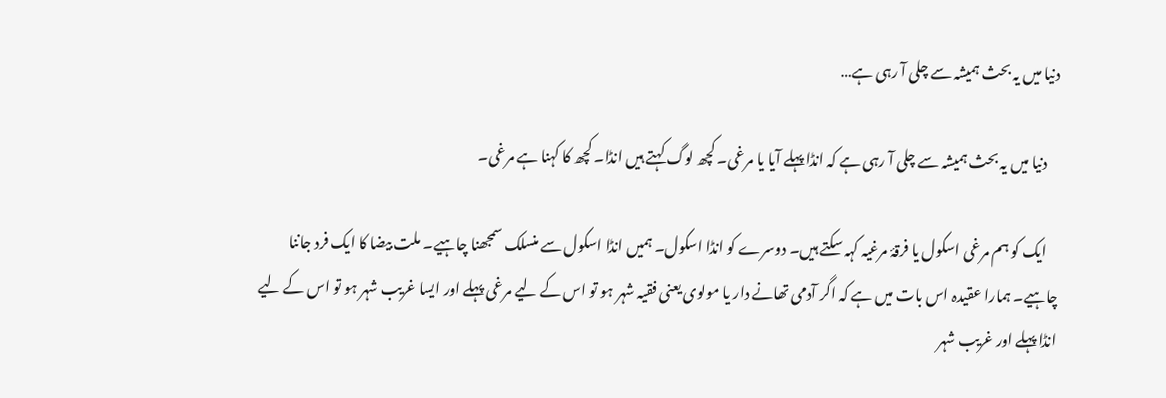دنیا میں یہ بحث ہمیشہ سے چلی آ رہی ہے…

    دنیا میں یہ بحث ہمیشہ سے چلی آ رہی ہے کہ انڈا پہلے آیا یا مرغی۔ کچھ لوگ کہتے ہیں انڈا۔ کچھ کا کہنا ہے مرغی۔

    ایک کو ہم مرغی اسکول یا فرقۂ مرغیہ کہہ سکتے ہیں۔ دوسرے کو انڈا اسکول۔ ہمیں انڈا اسکول سے منسلک سمجھنا چاہیے۔ ملت بیضا کا ایک فرد جاننا چاہیے۔ ہمارا عقیدہ اس بات میں ہے کہ اگر آدمی تھانے دار یا مولوی یعنی فقیہ شہر ہو تو اس کے لیے مرغی پہلے اور ایسا غریب شہر ہو تو اس کے لیے انڈا پہلے اور غریب شہر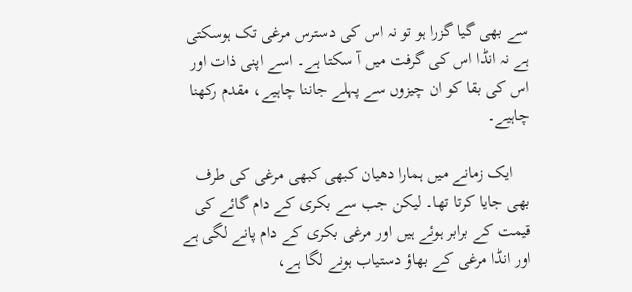سے بھی گیا گزرا ہو تو نہ اس کی دسترس مرغی تک ہوسکتی ہے نہ انڈا اس کی گرفت میں آ سکتا ہے۔ اسے اپنی ذات اور اس کی بقا کو ان چیزوں سے پہلے جاننا چاہیے، مقدم رکھنا چاہیے۔

    ایک زمانے میں ہمارا دھیان کبھی کبھی مرغی کی طرف بھی جایا کرتا تھا۔ لیکن جب سے بکری کے دام گائے کی قیمت کے برابر ہوئے ہیں اور مرغی بکری کے دام پانے لگی ہے اور انڈا مرغی کے بھاؤ دستیاب ہونے لگا ہے،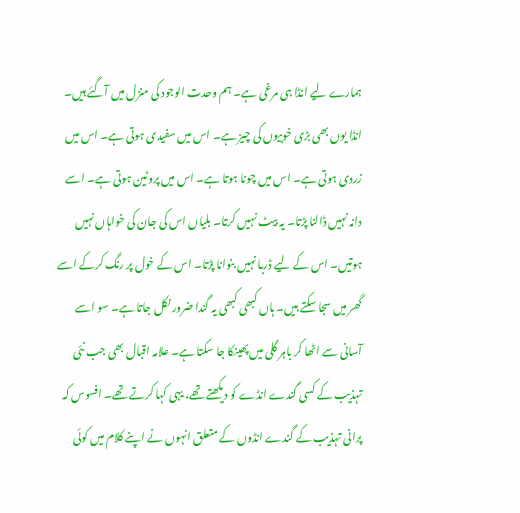ہمارے لیے انڈا ہی مرغی ہے۔ ہم وحدت الوجود کی منزل میں آگئے ہیں۔ انڈا یوں بھی بڑی خوبیوں کی چیز ہے۔ اس میں سفیدی ہوتی ہے۔ اس میں زردی ہوتی ہے۔ اس میں چونا ہوتا ہے۔ اس میں پروٹین ہوتی ہے۔ اسے دانہ نہیں ڈالنا پڑتا۔ یہ بیٹ نہیں کرتا۔ بلیاں اس کی جان کی خواہاں نہیں ہوتیں۔ اس کے لیے ڈربا نہیں بنوانا پڑتا۔ اس کے خول پر رنگ کرکے اسے گھر میں سجا سکتے ہیں۔ ہاں کبھی کبھی یہ گندا ضرور نکل جاتا ہے۔ سو اسے آسانی سے اٹھا کر باہر گلی میں پھینکا جا سکتا ہے۔ علامہ اقبال بھی جب نئی تہذیب کے کسی گندے انڈے کو دیکھتے تھے، یہی کہا کرتے تھے۔ افسوس کہ پرانی تہذیب کے گندے انڈوں کے متعلق انہوں نے اپنے کلام میں کوئی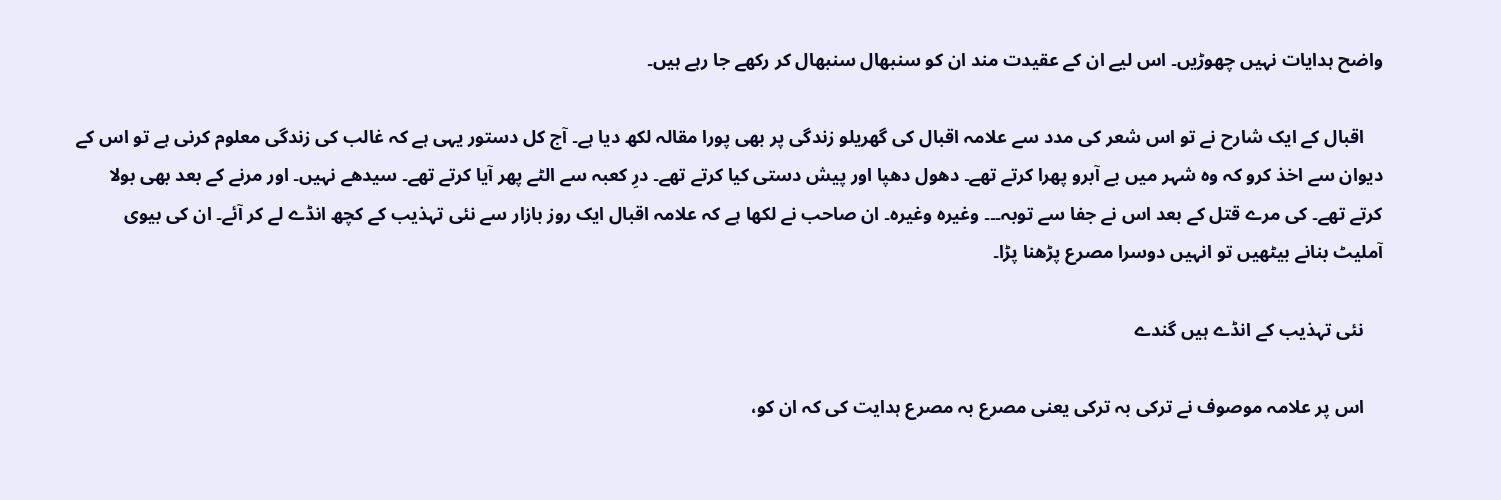واضح ہدایات نہیں چھوڑیں۔ اس لیے ان کے عقیدت مند ان کو سنبھال سنبھال کر رکھے جا رہے ہیں۔

    اقبال کے ایک شارح نے تو اس شعر کی مدد سے علامہ اقبال کی گھریلو زندگی پر بھی پورا مقالہ لکھ دیا ہے۔ آج کل دستور یہی ہے کہ غالب کی زندگی معلوم کرنی ہے تو اس کے دیوان سے اخذ کرو کہ وہ شہر میں بے آبرو پھرا کرتے تھے۔ دھول دھپا اور پیش دستی کیا کرتے تھے۔ درِ کعبہ سے الٹے پھر آیا کرتے تھے۔ سیدھے نہیں۔ اور مرنے کے بعد بھی بولا کرتے تھے۔ کی مرے قتل کے بعد اس نے جفا سے توبہ۔۔۔ وغیرہ وغیرہ۔ ان صاحب نے لکھا ہے کہ علامہ اقبال ایک روز بازار سے نئی تہذیب کے کچھ انڈے لے کر آئے۔ ان کی بیوی آملیٹ بنانے بیٹھیں تو انہیں دوسرا مصرع پڑھنا پڑا۔

    نئی تہذیب کے انڈے ہیں گندے

    اس پر علامہ موصوف نے ترکی بہ ترکی یعنی مصرع بہ مصرع ہدایت کی کہ ان کو،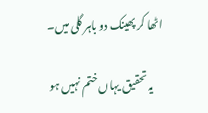اٹھا کر پھینک دو باہر گلی میں۔

    یہ تحقیق یہاں ختم نہیں ہو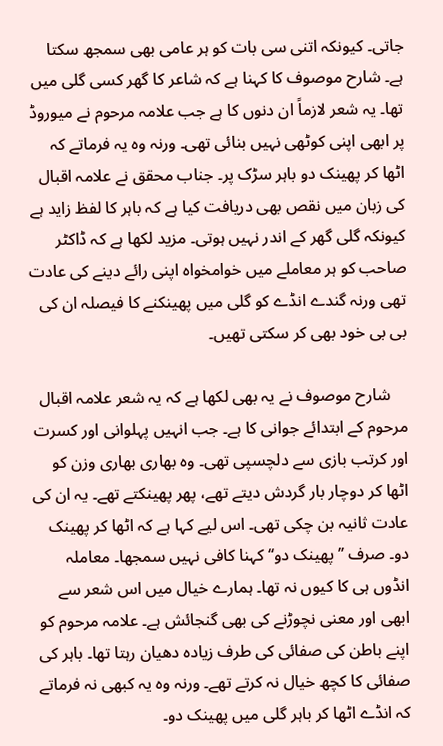جاتی۔ کیونکہ اتنی سی بات کو ہر عامی بھی سمجھ سکتا ہے۔ شارح موصوف کا کہنا ہے کہ شاعر کا گھر کسی گلی میں تھا۔ یہ شعر لازماً ان دنوں کا ہے جب علامہ مرحوم نے میوروڈ پر ابھی اپنی کوٹھی نہیں بنائی تھی۔ ورنہ وہ یہ فرماتے کہ اٹھا کر پھینک دو باہر سڑک پر۔ جناب محقق نے علامہ اقبال کی زبان میں نقص بھی دریافت کیا ہے کہ باہر کا لفظ زاید ہے کیونکہ گلی گھر کے اندر نہیں ہوتی۔ مزید لکھا ہے کہ ڈاکٹر صاحب کو ہر معاملے میں خوامخواہ اپنی رائے دینے کی عادت تھی ورنہ گندے انڈے کو گلی میں پھینکنے کا فیصلہ ان کی بی بی خود بھی کر سکتی تھیں۔

    شارح موصوف نے یہ بھی لکھا ہے کہ یہ شعر علامہ اقبال مرحوم کے ابتدائے جوانی کا ہے۔ جب انہیں پہلوانی اور کسرت اور کرتب بازی سے دلچسپی تھی۔ وہ بھاری بھاری وزن کو اٹھا کر دوچار بار گردش دیتے تھے، پھر پھینکتے تھے۔ یہ ان کی عادت ثانیہ بن چکی تھی۔ اس لیے کہا ہے کہ اٹھا کر پھینک دو۔ صرف ’’پھینک دو‘‘ کہنا کافی نہیں سمجھا۔ معاملہ انڈوں ہی کا کیوں نہ تھا۔ ہمارے خیال میں اس شعر سے ابھی اور معنی نچوڑنے کی بھی گنجائش ہے۔ علامہ مرحوم کو اپنے باطن کی صفائی کی طرف زیادہ دھیان رہتا تھا۔ باہر کی صفائی کا کچھ خیال نہ کرتے تھے۔ ورنہ وہ یہ کبھی نہ فرماتے کہ انڈے اٹھا کر باہر گلی میں پھینک دو۔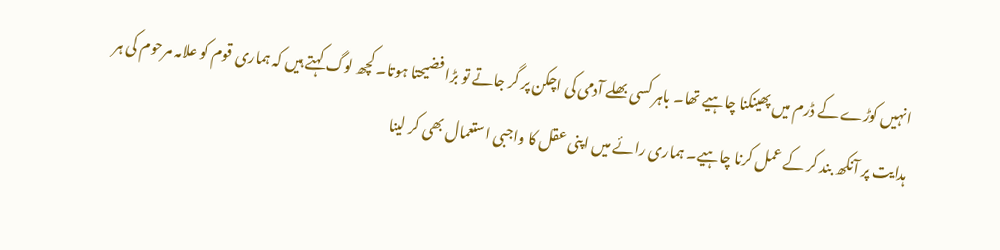انہیں کوڑے کے ڈرم میں پھینکنا چاہیے تھا۔ باہر کسی بھلے آدمی کی اچکن پر گر جاتے تو بڑا فضیحتا ہوتا۔ کچھ لوگ کہتے ہیں کہ ہماری قوم کو علامہ مرحوم کی ہر ہدایت پر آنکھ بند کر کے عمل کرنا چاہیے۔ ہماری رائے میں اپنی عقل کا واجبی استعمال بھی کر لینا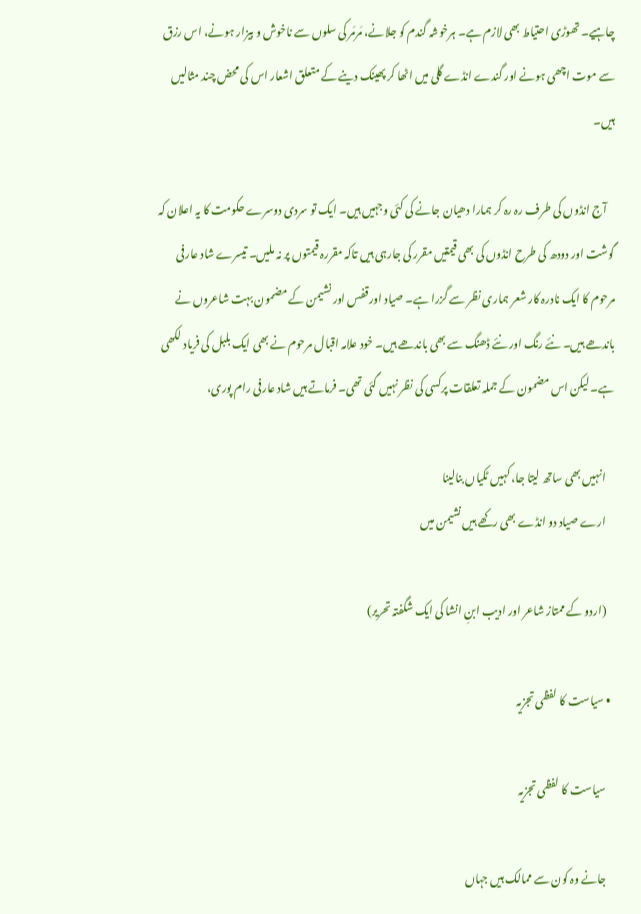چاہیے۔ تھوڑی احتیاط بھی لازم ہے۔ ہرخوشہ گندم کو جلانے، مَرمَر کی سلوں سے ناخوش و بیزار ہونے، اس رزق سے موت اچھی ہونے اور گندے انڈے گلی میں اٹھا کر پھینک دینے کے متعلق اشعار اس کی محض چند مثالیں ہیں۔

    آج انڈوں کی طرف رہ رہ کر ہمارا دھیان جانے کی کئی وجہیں ہیں۔ ایک تو سردی دوسرے حکومت کا یہ اعلان کہ گوشت اور دودھ کی طرح انڈوں کی بھی قیمتیں مقرر کی جارہی ہیں تاکہ مقررہ قیمتوں پر نہ ملیں۔ تیسرے شاد عارفی مرحوم کا ایک نادرہ کار شعر ہماری نظر سے گزرا ہے۔ صیاد اور قفس اور نشیمن کے مضمون بہت شاعروں نے باندھے ہیں۔ نئے رنگ اور نئے ڈھنگ سے بھی باندھے ہیں۔ خود علامہ اقبال مرحوم نے بھی ایک بلبل کی فریاد لکھی ہے۔ لیکن اس مضمون کے جملہ تعلقات پرکسی کی نظر نہیں گئی تھی۔ فرماتے ہیں شاد عارفی رام پوری،

    انہیں بھی ساتھ لیتا جا، کہیں ٹکیاں بنالینا
    ارے صیاد دو انڈے بھی رکھے ہیں نشیمن میں

    (اردو کے ممتاز شاعر اور ادیب ابنِ انشا کی ایک شگفتہ تحریر)

  • سیاست کا لفظی تجزیہ

    سیاست کا لفظی تجزیہ

    جانے وہ کون سے ممالک ہیں جہاں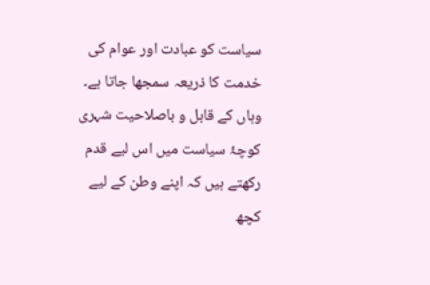سیاست کو عبادت اور عوام کی خدمت کا ذریعہ سمجھا جاتا ہے۔ وہاں‌ کے قابل و باصلاحیت شہری کوچۂ سیاست میں اس لیے قدم رکھتے ہیں کہ اپنے وطن کے لیے کچھ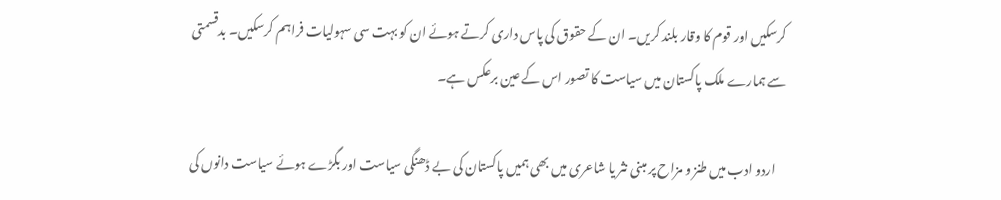کرسکیں اور قوم کا وقار بلند کریں۔ ان کے حقوق کی پاس داری کرتے ہوئے ان کو بہت سی سہولیات فراہم کرسکیں۔ بدقسمتی سے ہمارے ملک پاکستان میں سیاست کا تصور اس کے عین برعکس ہے۔

    اردو ادب میں طنز و مزاح پر مبنی نثر یا شاعری میں بھی ہمیں پاکستان کی بے ڈھنگی سیاست اور بگڑے ہوئے سیاست دانوں کی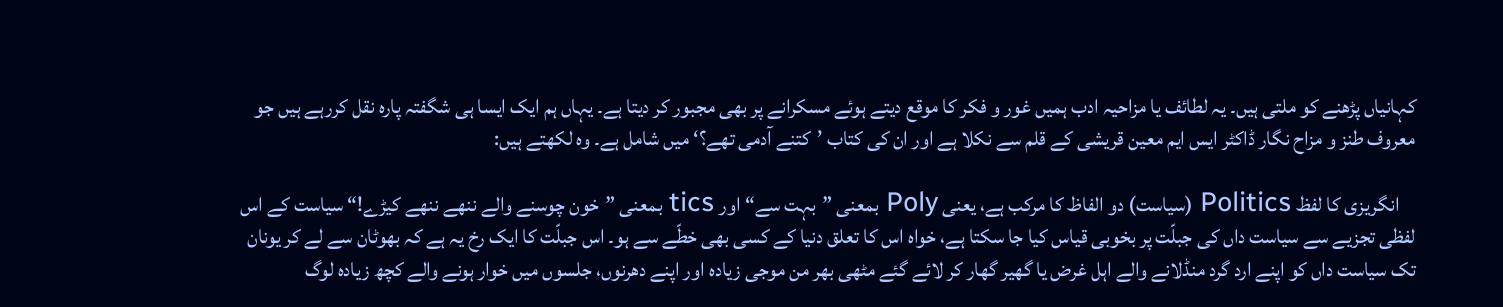کہانیاں پڑھنے کو ملتی ہیں۔ یہ لطائف یا مزاحیہ ادب ہمیں غور و فکر کا موقع دیتے ہوئے مسکرانے پر بھی مجبور کر دیتا ہے۔ یہاں‌ ہم ایک ایسا ہی شگفتہ پارہ نقل کررہے ہیں جو معروف طنز و مزاح نگار ڈاکٹر ایس ایم معین قریشی کے قلم سے نکلا ہے اور ان کی کتاب ’کتنے آدمی تھے؟‘ میں‌ شامل ہے۔ وہ لکھتے ہیں:

    انگریزی کا لفظ Politics (سیاست) دو الفاظ کا مرکب ہے، یعنی Poly بمعنی ”بہت سے“ اور tics بمعنی ”خون چوسنے والے ننھے ننھے کیڑے!“ سیاست کے اس لفظی تجزیے سے سیاست داں کی جبلّت پر بخوبی قیاس کیا جا سکتا ہے، خواہ اس کا تعلق دنیا کے کسی بھی خطّے سے ہو۔ اس جبلّت کا ایک رخ یہ ہے کہ بھوٹان سے لے کر یونان تک سیاست داں کو اپنے ارد گرد منڈلانے والے اہل غرض یا گھیر گھار کر لائے گئے مٹھی بھر من موجی زیادہ اور اپنے دھرنوں، جلسوں میں خوار ہونے والے کچھ زیادہ لوگ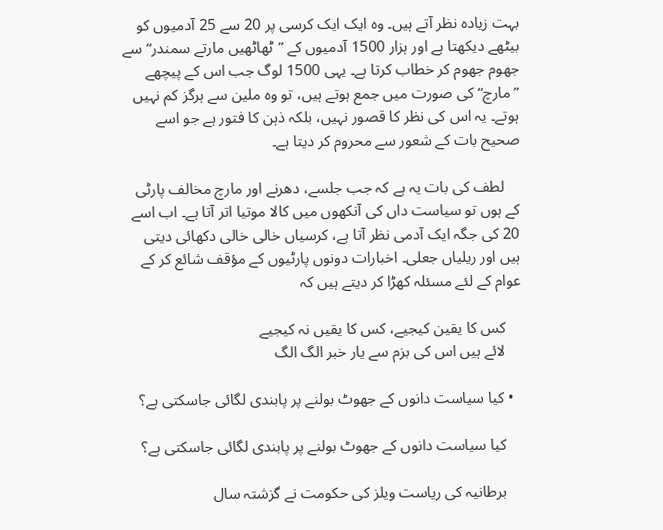بہت زیادہ نظر آتے ہیں۔ وہ ایک ایک کرسی پر 20 سے 25 آدمیوں کو بیٹھے دیکھتا ہے اور ہزار 1500 آدمیوں کے ”ٹھاٹھیں مارتے سمندر“ سے جھوم جھوم کر خطاب کرتا ہے۔ یہی 1500 لوگ جب اس کے پیچھے ”مارچ“ کی صورت میں جمع ہوتے ہیں، تو وہ ملین سے ہرگز کم نہیں ہوتے۔ یہ اس کی نظر کا قصور نہیں، بلکہ ذہن کا فتور ہے جو اسے صحیح بات کے شعور سے محروم کر دیتا ہے۔

    لطف کی بات یہ ہے کہ جب جلسے، دھرنے اور مارچ مخالف پارٹی کے ہوں تو سیاست داں کی آنکھوں میں کالا موتیا اتر آتا ہے۔ اب اسے 20 کی جگہ ایک آدمی نظر آتا ہے، کرسیاں خالی خالی دکھائی دیتی ہیں اور ریلیاں جعلی۔ اخبارات دونوں پارٹیوں کے مؤقف شائع کر کے عوام کے لئے مسئلہ کھڑا کر دیتے ہیں کہ

    کس کا یقین کیجیے، کس کا یقیں نہ کیجیے
    لائے ہیں اس کی بزم سے یار خبر الگ الگ

  • کیا سیاست دانوں‌ کے جھوٹ بولنے پر پابندی لگائی جاسکتی ہے؟

    کیا سیاست دانوں‌ کے جھوٹ بولنے پر پابندی لگائی جاسکتی ہے؟

    برطانیہ کی ریاست ویلز کی حکومت نے گزشتہ سال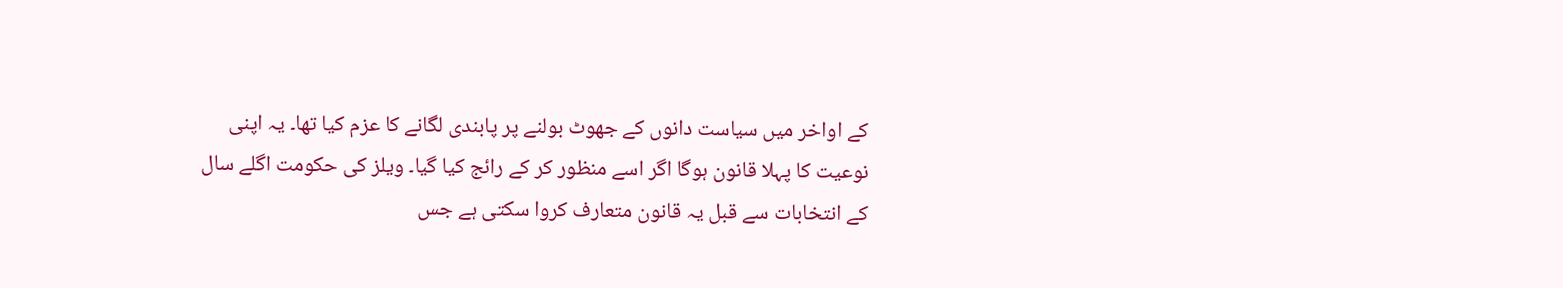کے اواخر میں سیاست دانوں کے جھوٹ بولنے پر پابندی لگانے کا عزم کیا تھا۔ یہ اپنی نوعیت کا پہلا قانون ہوگا اگر اسے منظور کر کے رائج کیا گیا۔ ویلز کی حکومت اگلے سال کے انتخابات سے قبل یہ قانون متعارف کروا سکتی ہے جس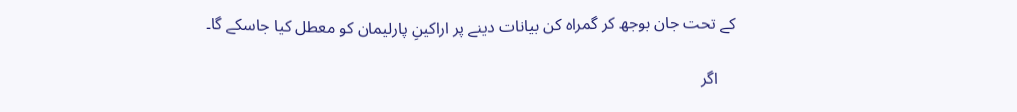کے تحت جان بوجھ کر گمراہ کن بیانات دینے پر اراکینِ پارلیمان کو معطل کیا جاسکے گا۔

    اگر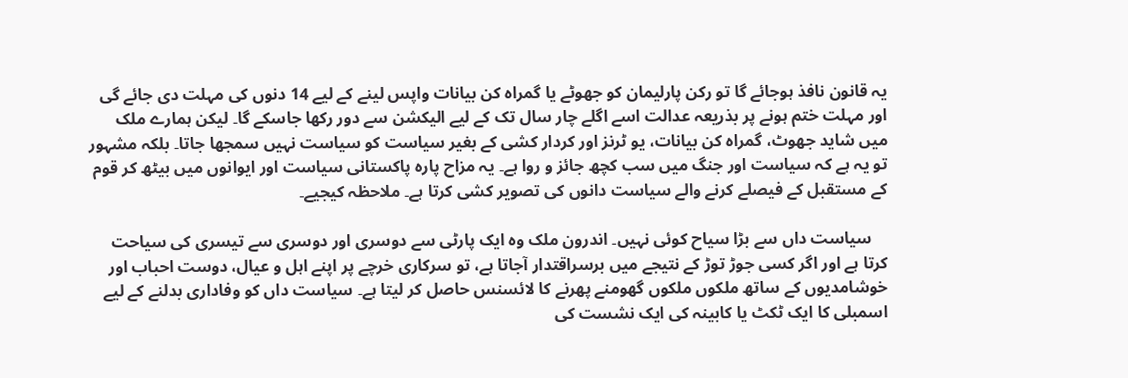یہ قانون نافذ ہوجائے گا تو رکن پارلیمان کو جھوٹے یا گمراہ کن بیانات واپس لینے کے لیے 14 دنوں کی مہلت دی جائے گی اور مہلت ختم ہونے پر بذریعہ عدالت اسے اگلے چار سال تک کے لیے الیکشن سے دور رکھا جاسکے گا۔ لیکن ہمارے ملک میں شاید جھوٹ، گمراہ کن بیانات، یو ٹرنز اور کردار کشی کے بغیر سیاست کو سیاست نہیں‌ سمجھا جاتا۔ بلکہ مشہور تو یہ ہے کہ سیاست اور جنگ میں‌ سب کچھ جائز و روا ہے۔ یہ مزاح پارہ پاکستانی سیاست اور ایوانوں‌ میں بیٹھ کر قوم کے مستقبل کے فیصلے کرنے والے سیاست دانوں‌ کی تصویر کشی کرتا ہے۔ ملاحظہ کیجیے۔

    سیاست داں سے بڑا سیاح کوئی نہیں۔ اندرون ملک وہ ایک پارٹی سے دوسری اور دوسری سے تیسری کی سیاحت کرتا ہے اور اگر کسی جوڑ توڑ کے نتیجے میں برسراقتدار آجاتا ہے، تو سرکاری خرچے پر اپنے اہل و عیال، دوست احباب اور خوشامدیوں کے ساتھ ملکوں ملکوں گھومنے پھرنے کا لائسنس حاصل کر لیتا ہے۔ سیاست داں کو وفاداری بدلنے کے لیے اسمبلی کا ایک ٹکٹ یا کابینہ کی ایک نشست کی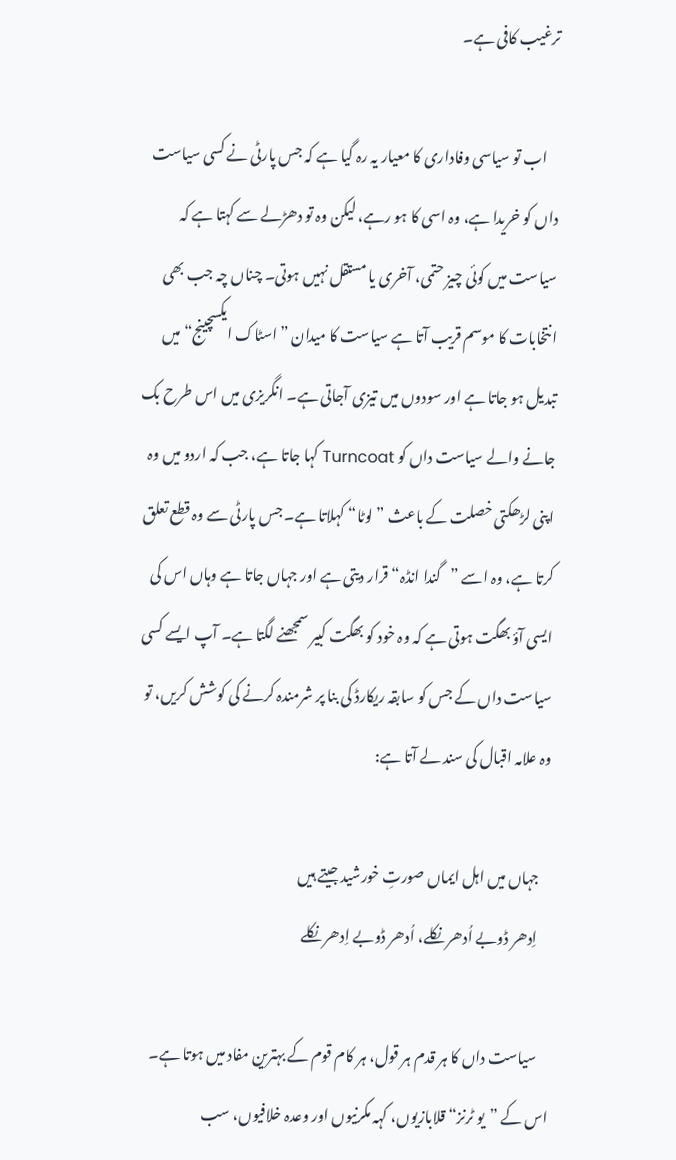ترغیب کافی ہے۔

    اب تو سیاسی وفاداری کا معیار یہ رہ گیا ہے کہ جس پارٹی نے کسی سیاست داں کو خریدا ہے، وہ اسی کا ہو رہے، لیکن وہ تو دھڑلے سے کہتا ہے کہ سیاست میں کوئی چیز حتمی، آخری یا مستقل نہیں ہوتی۔ چناں چہ جب بھی انتخابات کا موسم قریب آتا ہے سیاست کا میدان ”اسٹاک ایکسچینج“ میں تبدیل ہو جاتا ہے اور سودوں میں تیزی آجاتی ہے۔ انگریزی میں اس طرح بک جانے والے سیاست داں کو Turncoat کہا جاتا ہے، جب کہ اردو میں وہ اپنی لڑھکتی خصلت کے باعث ”لوٹا“ کہلاتا ہے۔ جس پارٹی سے وہ قطع تعلق کرتا ہے، وہ اسے ”گندا انڈہ“ قرار دیتی ہے اور جہاں جاتا ہے وہاں اس کی ایسی آؤ بھگت ہوتی ہے کہ وہ خود کو بھگت کبیر سمجھنے لگتا ہے۔ آپ ایسے کسی سیاست داں کے جس کو سابقہ ریکارڈ کی بنا پر شرمندہ کرنے کی کوشش کریں، تو وہ علامہ اقبال کی سند لے آتا ہے:

    جہاں میں اہل ایماں صورتِ خورشید جیتے ہیں
    اِدھر ڈوبے اُدھر نکلے، اُدھر ڈوبے اِدھر نکلے

    سیاست داں کا ہر قدم ہر قول، ہر کام قوم کے بہترین مفاد میں ہوتا ہے۔ اس کے ”یو ٹرنز“ قلابازیوں، کہہ مکرنیوں اور وعدہ خلافیوں، سب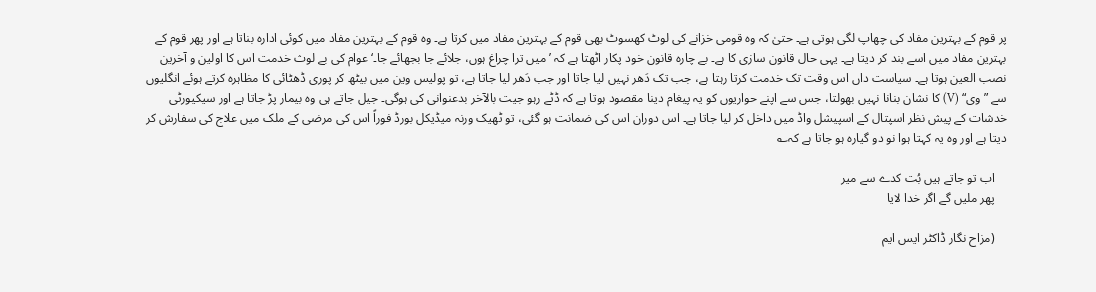پر قوم کے بہترین مفاد کی چھاپ لگی ہوتی ہے۔ حتیٰ کہ وہ قومی خزانے کی لوٹ کھسوٹ بھی قوم کے بہترین مفاد میں کرتا ہے۔ وہ قوم کے بہترین مفاد میں کوئی ادارہ بناتا ہے اور پھر قوم کے بہترین مفاد میں اسے بند کر دیتا ہے۔ یہی حال قانون سازی کا ہے۔ بے چارہ قانون خود پکار اٹھتا ہے کہ ’میں ترا چراغ ہوں، جلائے جا بجھائے جا۔‘ عوام کی بے لوث خدمت اس کا اولین و آخرین نصب العین ہوتا ہے۔ سیاست داں اس وقت تک خدمت کرتا رہتا ہے، جب تک دَھر نہیں لیا جاتا اور جب دَھر لیا جاتا ہے، تو پولیس وین میں بیٹھ کر پوری ڈھٹائی کا مظاہرہ کرتے ہوئے انگلیوں سے ”وی“ (V) کا نشان بنانا نہیں بھولتا، جس سے اپنے حواریوں کو یہ پیغام دینا مقصود ہوتا ہے کہ ڈٹے رہو جیت بالآخر بدعنوانی کی ہوگی۔ جیل جاتے ہی وہ بیمار پڑ جاتا ہے اور سیکیورٹی خدشات کے پیش نظر اسپتال کے اسپیشل واڈ میں داخل کر لیا جاتا ہے۔ اس دوران اس کی ضمانت ہو گئی، تو ٹھیک ورنہ میڈیکل بورڈ فوراً اس کی مرضی کے ملک میں علاج کی سفارش کر دیتا ہے اور وہ یہ کہتا ہوا نو دو گیارہ ہو جاتا ہے کہ؎

    اب تو جاتے ہیں بُت کدے سے میر
    پھر ملیں گے اگر خدا لایا

    (مزاح نگار ڈاکٹر ایس ایم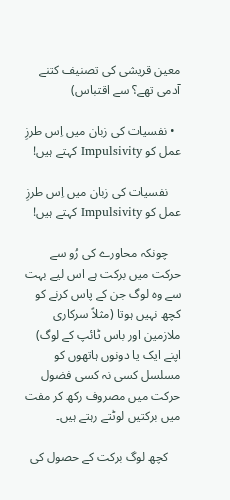معین قریشی کی تصنیف کتنے آدمی تھے؟ سے اقتباس)

  • نفسیات کی زبان میں اِس طرزِ عمل کو Impulsivity کہتے ہیں!

    نفسیات کی زبان میں اِس طرزِ عمل کو Impulsivity کہتے ہیں!

    چونکہ محاورے کی رُو سے حرکت میں برکت ہے اس لیے بہت سے وہ لوگ جن کے پاس کرنے کو کچھ نہیں ہوتا (مثلاً سرکاری ملازمین اور باس ٹائپ کے لوگ) اپنے ایک یا دونوں ہاتھوں کو مسلسل کسی نہ کسی فضول حرکت میں مصروف رکھ کر مفت میں برکتیں لوٹتے رہتے ہیں۔

    کچھ لوگ برکت کے حصول کی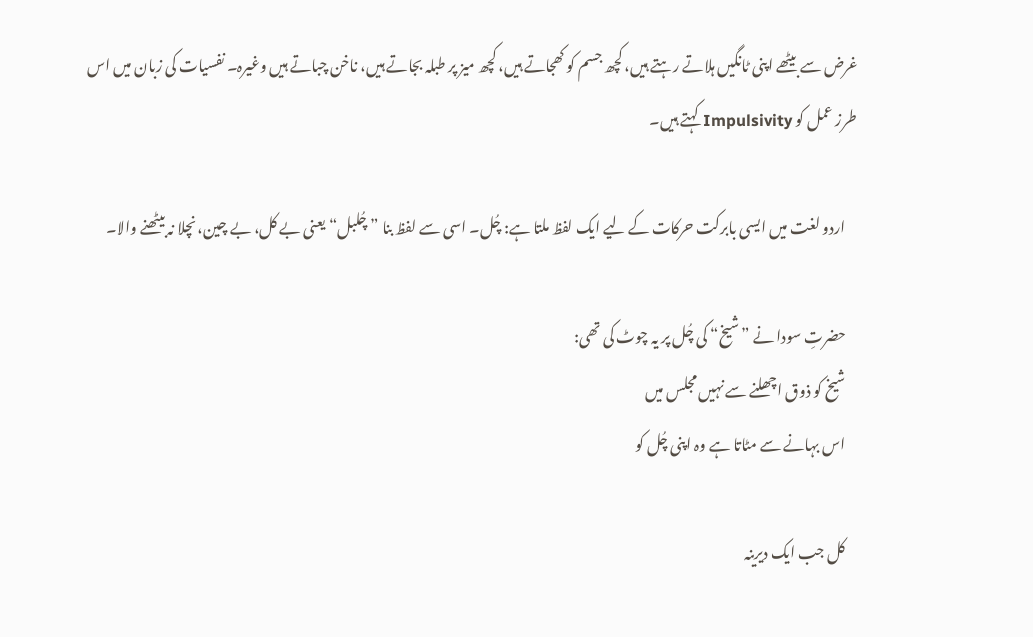غرض سے بیٹھے اپنی ٹانگیں ہلاتے رہتے ہیں، کچھ جسم کو کھجاتے ہیں، کچھ میز پر طبلہ بجاتے ہیں، ناخن چباتے ہیں وغیرہ۔ نفسیات کی زبان میں اس طرز عمل کو Impulsivity کہتے ہیں۔

    اردو لغت میں ایسی بابرکت حرکات کے لیے ایک لفظ ملتا ہے: چُل۔ اسی سے لفظ بنا ”چُلبل“ یعنی بے کل، بے چین، نچلا نہ بیٹھنے والا۔

    حضرتِ سودا نے ”شیخ“ کی چُل پر یہ چوٹ کی تھی:
    شیخ کو ذوق اچھلنے سے نہیں مجلس میں
    اس بہانے سے مٹاتا ہے وہ اپنی چُل کو

    کل جب ایک دیرینہ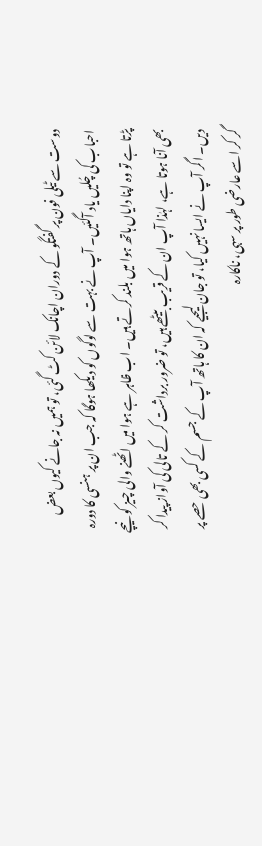دوست سے ٹیلی فون پر گفتگو کے دوران اچانک لائن کٹ گئی، تو ہمیں نہ جانے کیوں بعض احباب کی چُلیں یاد آگئیں۔ آپ نے بہت سے لوگوں کو دیکھا ہوگا کہ جب ان پر ہنسی کا دورہ پڑتا ہے تو وہ اپنا دایاں ہاتھ ہوا میں بلند کرتے ہیں۔ اب ظاہر ہے ہوا میں اٹھنے والی چیز کو نیچے بھی آنا ہوتا ہے، لہٰذا آپ ان کے قریب بیٹھے ہیں، تو ضرور برداشت کر کے تالی کی آواز پیدا کر دیں۔ اگر آپ نے ایسا نہیں کیا، تو جان لیجیے کہ ان کا ہاتھ آپ کے جسم کے کسی بھی حصے پر گر کر اسے عارضی طور پر سہی، ناکارہ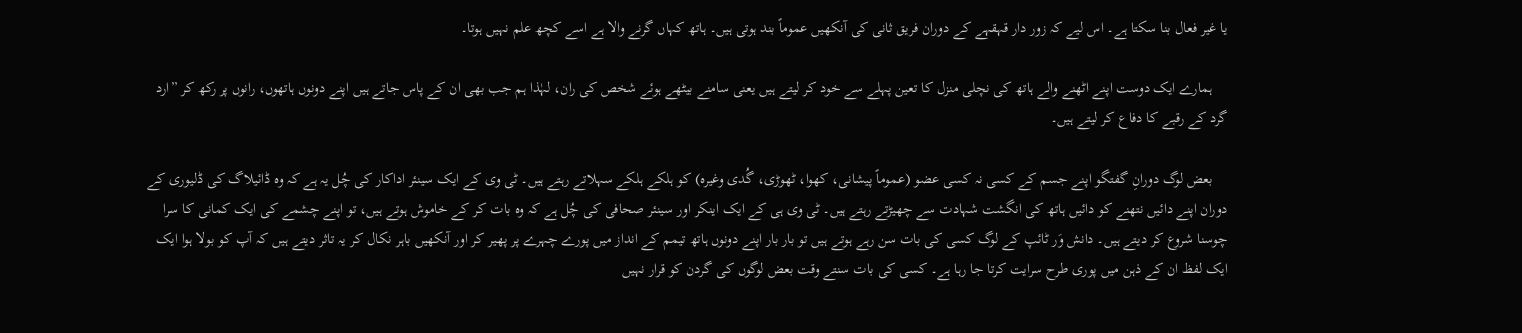یا غیر فعال بنا سکتا ہے۔ اس لیے کہ زور دار قہقہے کے دوران فریق ثانی کی آنکھیں عموماً بند ہوتی ہیں۔ ہاتھ کہاں گرنے والا ہے اسے کچھ علم نہیں ہوتا۔

    ہمارے ایک دوست اپنے اٹھنے والے ہاتھ کی نچلی منزل کا تعین پہلے سے خود کر لیتے ہیں یعنی سامنے بیٹھے ہوئے شخص کی ران، لہٰذا ہم جب بھی ان کے پاس جاتے ہیں اپنے دونوں ہاتھوں، رانوں پر رکھ کر ”ارد گرد کے رقبے کا دفاع کر لیتے ہیں۔

    بعض لوگ دورانِ گفتگو اپنے جسم کے کسی نہ کسی عضو (عموماً پیشانی، کھوا، ٹھوڑی، گُدی وغیرہ) کو ہلکے ہلکے سہلاتے رہتے ہیں۔ ٹی وی کے ایک سینئر اداکار کی چُل یہ ہے کہ وہ ڈائیلاگ کی ڈلیوری کے دوران اپنے دائیں نتھنے کو دائیں ہاتھ کی انگشت شہادت سے چھیڑتے رہتے ہیں۔ ٹی وی ہی کے ایک اینکر اور سینئر صحافی کی چُل ہے کہ وہ بات کر کے خاموش ہوتے ہیں، تو اپنے چشمے کی ایک کمانی کا سرا چوسنا شروع کر دیتے ہیں۔ دانش وَر ٹائپ کے لوگ کسی کی بات سن رہے ہوتے ہیں تو بار بار اپنے دونوں ہاتھ تیمم کے انداز میں پورے چہرے پر پھیر کر اور آنکھیں باہر نکال کر یہ تاثر دیتے ہیں کہ آپ کو بولا ہوا ایک ایک لفظ ان کے ذہن میں پوری طرح سرایت کرتا جا رہا ہے۔ کسی کی بات سنتے وقت بعض لوگوں کی گردن کو قرار نہیں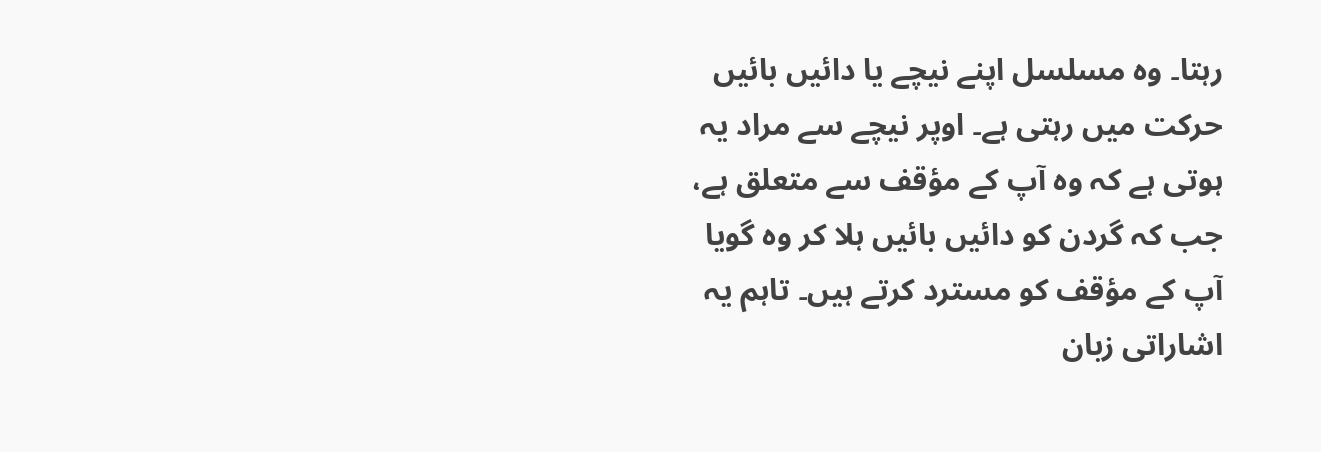رہتا۔ وہ مسلسل اپنے نیچے یا دائیں بائیں حرکت میں رہتی ہے۔ اوپر نیچے سے مراد یہ ہوتی ہے کہ وہ آپ کے مؤقف سے متعلق ہے، جب کہ گردن کو دائیں بائیں ہلا کر وہ گویا آپ کے مؤقف کو مسترد کرتے ہیں۔ تاہم یہ اشاراتی زبان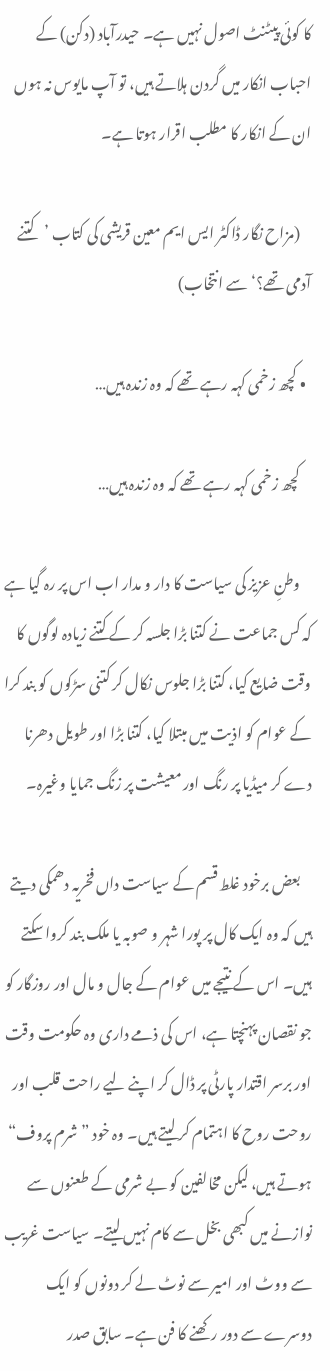کا کوئی پیٹنٹ اصول نہیں ہے۔ حیدرآباد (دکن) کے احباب انکار میں گردن ہلاتے ہیں، تو آپ مایوس نہ ہوں ان کے انکار کا مطلب اقرار ہوتا ہے۔

    (مزاح نگار ڈاکٹر ایس ایم معین قریشی کی کتاب ’کتنے آدمی تھے؟‘ سے انتخاب)

  • کچھ زخمی کہہ رہے تھے کہ وہ زندہ ہیں…

    کچھ زخمی کہہ رہے تھے کہ وہ زندہ ہیں…

    وطنِ عزیز کی سیاست کا دار و مدار اب اس پر رہ گیا ہے کہ کس جماعت نے کتنا بڑا جلسہ کر کے کتنے زیادہ لوگوں کا وقت ضایع کیا، کتنا بڑا جلوس نکال کر کتنی سڑکوں کو بند کرا کے عوام کو اذیت میں مبتلا کیا، کتنا بڑا اور طویل دھرنا دے کر میڈیا پر رنگ اور معیشت پر زنگ جمایا وغیرہ۔

    بعض برخود غلط قسم کے سیاست داں فخریہ دھمکی دیتے ہیں کہ وہ ایک کال پر پورا شہر و صوبہ یا ملک بند کروا سکتے ہیں۔ اس کے نتیجے میں عوام کے جال و مال اور روزگار کو جو نقصان پہنچتا ہے، اس کی ذمے داری وہ حکومت وقت اور برسر اقتدار پارٹی پر ڈال کر اپنے لیے راحت قلب اور روحت روح کا اہتمام کر لیتے ہیں۔ وہ خود ”شرم پروف“ ہوتے ہیں، لیکن مخالفین کو بے شرمی کے طعنوں سے نوازنے میں کبھی بخل سے کام نہیں لیتے۔ سیاست غریب سے ووٹ اور امیر سے نوٹ لے کر دونوں کو ایک دوسرے سے دور رکھنے کا فن ہے۔ سابق صدر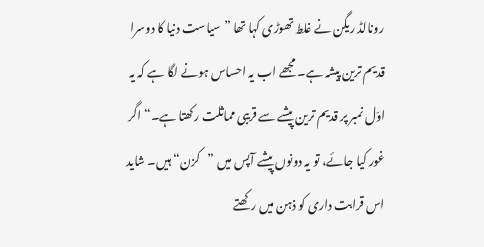رونالڈ ریگن نے غلط تھوڑی کہا تھا ”سیاست دنیا کا دوسرا قدیم ترین پیشہ ہے۔ مجھے اب یہ احساس ہونے لگا ہے کہ یہ اوّل نمبر پر قدیم ترین پیشے سے قریبی مماثلت رکھتا ہے۔“ اگر غور کیا جائے، تو یہ دونوں پیشے آپس میں ”کزن“ ہیں۔ شاید اس قرابت داری کو ذہن میں رکھتے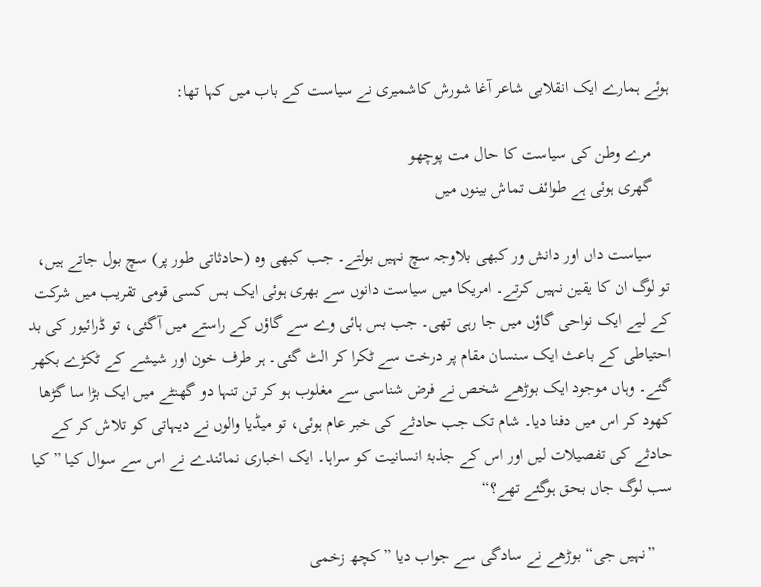ہوئے ہمارے ایک انقلابی شاعر آغا شورش کاشمیری نے سیاست کے باب میں کہا تھا:

    مرے وطن کی سیاست کا حال مت پوچھو
    گھری ہوئی ہے طوائف تماش بینوں میں

    سیاست داں اور دانش ور کبھی بلاوجہ سچ نہیں بولتے۔ جب کبھی وہ (حادثاتی طور پر) سچ بول جاتے ہیں، تو لوگ ان کا یقین نہیں کرتے۔ امریکا میں سیاست دانوں سے بھری ہوئی ایک بس کسی قومی تقریب میں شرکت کے لیے ایک نواحی گاؤں میں جا رہی تھی۔ جب بس ہائی وے سے گاؤں کے راستے میں آگئی، تو ڈرائیور کی بد احتیاطی کے باعث ایک سنسان مقام پر درخت سے ٹکرا کر الٹ گئی۔ ہر طرف خون اور شیشے کے ٹکڑے بکھر گئے۔ وہاں موجود ایک بوڑھے شخص نے فرض شناسی سے مغلوب ہو کر تن تنہا دو گھنٹے میں ایک بڑا سا گڑھا کھود کر اس میں دفنا دیا۔ شام تک جب حادثے کی خبر عام ہوئی، تو میڈیا والوں نے دیہاتی کو تلاش کر کے حادثے کی تفصیلات لیں اور اس کے جذبۂ انسانیت کو سراہا۔ ایک اخباری نمائندے نے اس سے سوال کیا ”کیا سب لوگ جاں بحق ہوگئے تھے؟“

    ”نہیں جی“ بوڑھے نے سادگی سے جواب دیا ”کچھ زخمی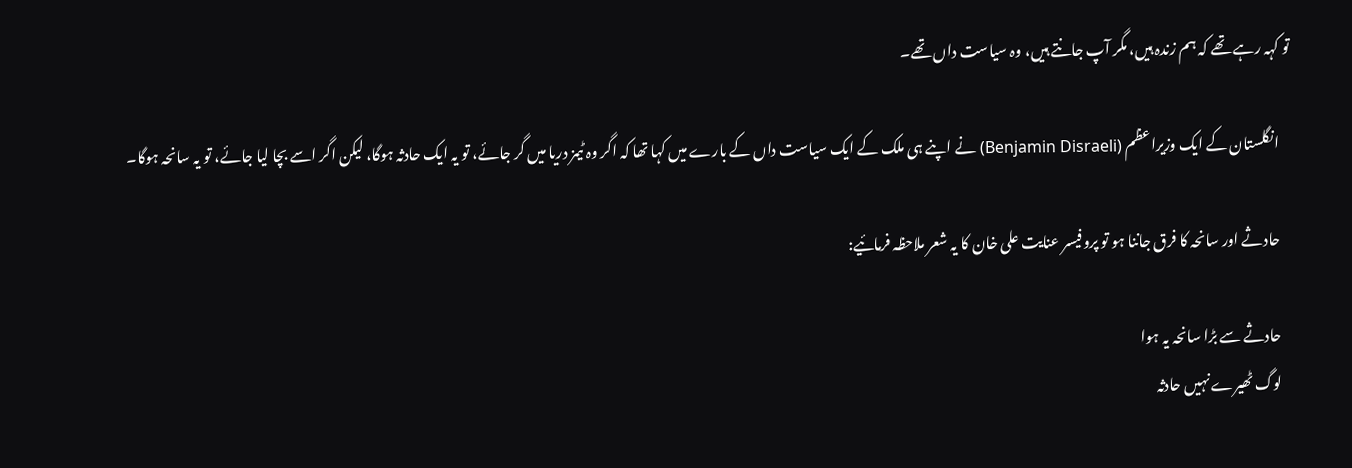تو کہہ رہے تھے کہ ہم زندہ ہیں، مگر آپ جانتے ہیں، وہ سیاست داں تھے۔

    انگلستان کے ایک وزیراعظم (Benjamin Disraeli) نے اپنے ہی ملک کے ایک سیاست داں کے بارے میں کہا تھا کہ اگر وہ ٹیمز دریا میں گر جائے، تو یہ ایک حادثہ ہوگا، لیکن اگر اسے بچا لیا جائے، تو یہ سانحہ ہوگا۔

    حادثے اور سانحہ کا فرق جاننا ہو تو پروفیسر عنایت علی خان کا یہ شعر ملاحظہ فرمائیے:

    حادثے سے بڑا سانحہ یہ ہوا
    لوگ ٹھیرے نہیں حادثہ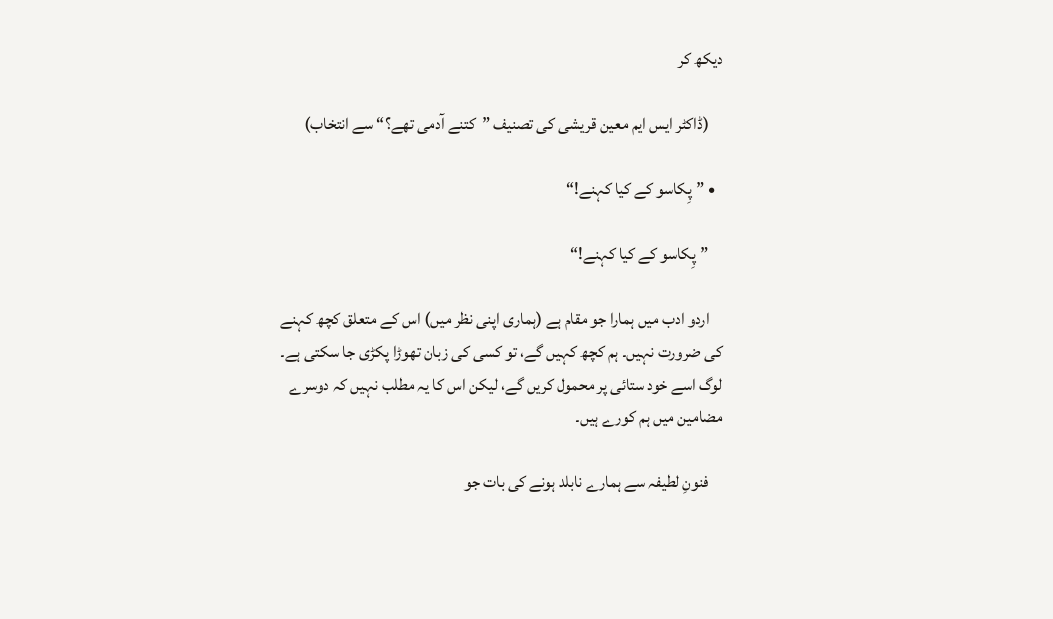دیکھ کر

    (ڈاکٹر ایس ایم معین قریشی کی تصنیف ”کتنے آدمی تھے؟“ سے انتخاب)

  • ”پِکاسو کے کیا کہنے!“

    ”پِکاسو کے کیا کہنے!“

    اردو ادب میں ہمارا جو مقام ہے (ہماری اپنی نظر میں) اس کے متعلق کچھ کہنے کی ضرورت نہیں۔ ہم کچھ کہیں گے، تو کسی کی زبان تھوڑا پکڑی جا سکتی ہے۔ لوگ اسے خود ستائی پر محمول کریں گے، لیکن اس کا یہ مطلب نہیں کہ دوسرے مضامین میں ہم کورے ہیں۔

    فنونِ لطیفہ سے ہمارے نابلد ہونے کی بات جو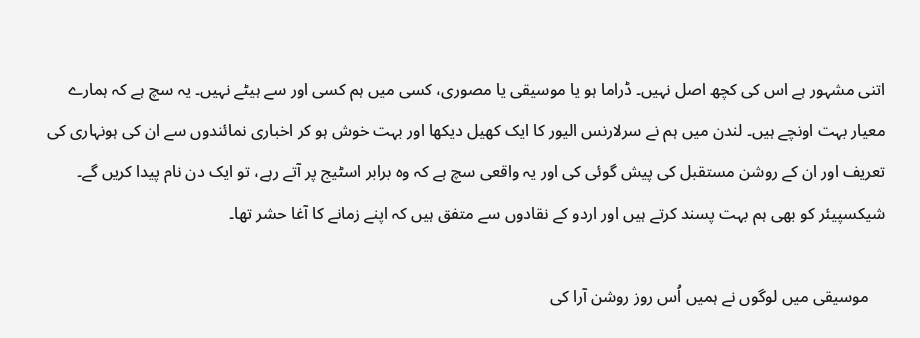اتنی مشہور ہے اس کی کچھ اصل نہیں۔ ڈراما ہو یا موسیقی یا مصوری، کسی میں ہم کسی اور سے ہیٹے نہیں۔ یہ سچ ہے کہ ہمارے معیار بہت اونچے ہیں۔ لندن میں ہم نے سرلارنس الیور کا ایک کھیل دیکھا اور بہت خوش ہو کر اخباری نمائندوں سے ان کی ہونہاری کی تعریف اور ان کے روشن مستقبل کی پیش گوئی کی اور یہ واقعی سچ ہے کہ وہ برابر اسٹیج پر آتے رہے، تو ایک دن نام پیدا کریں گے۔ شیکسپیئر کو بھی ہم بہت پسند کرتے ہیں اور اردو کے نقادوں سے متفق ہیں کہ اپنے زمانے کا آغا حشر تھا۔

    موسیقی میں لوگوں نے ہمیں اُس روز روشن آرا کی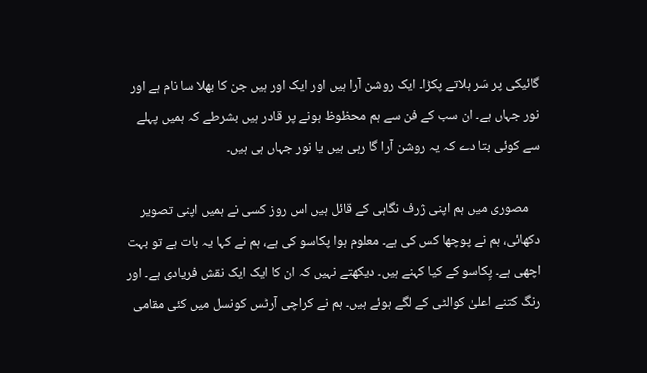گائیکی پر سَر ہلاتے پکڑا۔ ایک روشن آرا ہیں اور ایک اور ہیں جن کا بھلا سا نام ہے اور نور جہاں ہے۔ ان سب کے فن سے ہم محظوظ ہونے پر قادر ہیں بشرطے کہ ہمیں پہلے سے کوئی بتا دے کہ یہ روشن آرا گا رہی ہیں یا نور جہاں ہی ہیں۔

    مصوری میں ہم اپنی ژرف نگاہی کے قائل ہیں اس روز کسی نے ہمیں اپنی تصویر دکھائی، ہم نے پوچھا کس کی ہے۔ معلوم ہوا پکاسو کی ہے، ہم نے کہا یہ بات ہے تو بہت اچھی ہے۔ پِکاسو کے کیا کہنے ہیں۔ دیکھتے نہیں کہ ان کا ایک ایک نقش فریادی ہے۔ اور رنگ کتنے اعلیٰ کوالٹی کے لگے ہوئے ہیں۔ ہم نے کراچی آرٹس کونسل میں کئی مقامی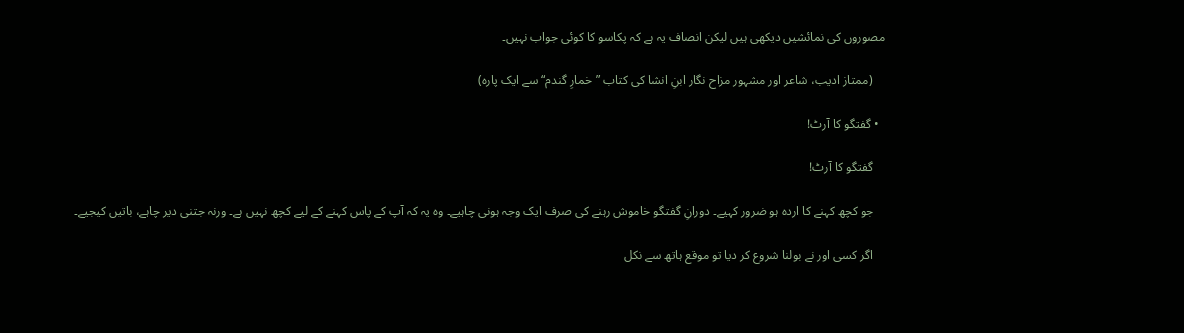مصوروں کی نمائشیں دیکھی ہیں لیکن انصاف یہ ہے کہ پکاسو کا کوئی جواب نہیں۔

    (ممتاز ادیب، شاعر اور مشہور مزاح نگار ابنِ انشا کی کتاب ”خمارِ گندم“ سے ایک پارہ)

  • گفتگو کا آرٹ!

    گفتگو کا آرٹ!

    جو کچھ کہنے کا اردہ ہو ضرور کہیے۔ دورانِ گفتگو خاموش رہنے کی صرف ایک وجہ ہونی چاہیے۔ وہ یہ کہ آپ کے پاس کہنے کے لیے کچھ نہیں ہے۔ ورنہ جتنی دیر چاہے، باتیں کیجیے۔

    اگر کسی اور نے بولنا شروع کر دیا تو موقع ہاتھ سے نکل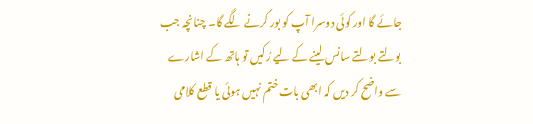جائے گا اور کوئی دوسرا آپ کو بور کرنے لگے گا۔ چنانچہ جب بولتے بولتے سانس لینے کے لیے رُکیں تو ہاتھ کے اشارے سے واضح کر دیں کہ ابھی بات ختم نہیں ہوئی یا قطع کلامی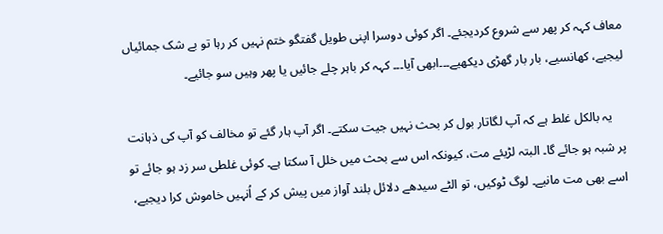معاف کہہ کر پھر سے شروع کردیجئے۔ اگر کوئی دوسرا اپنی طویل گفتگو ختم نہیں کر رہا تو بے شک جمائیاں لیجیے، کھانسیے، بار بار گھڑی دیکھیے۔۔۔ابھی آیا۔۔۔ کہہ کر باہر چلے جائیں یا پھر وہیں سو جائیے۔

    یہ بالکل غلط ہے کہ آپ لگاتار بول کر بحث نہیں جیت سکتے۔ اگر آپ ہار گئے تو مخالف کو آپ کی ذہانت پر شبہ ہو جائے گا۔ البتہ لڑیئے مت، کیونکہ اس سے بحث میں خلل آ سکتا ہے۔ کوئی غلطی سر زد ہو جائے تو اسے بھی مت مانیے۔ لوگ ٹوکیں، تو الٹے سیدھے دلائل بلند آواز میں پیش کر کے اُنہیں خاموش کرا دیجیے،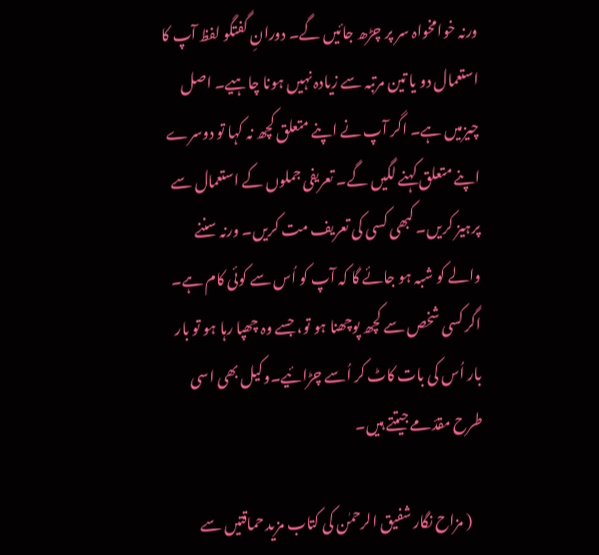ورنہ خوامخواہ سر پر چڑھ جائیں گے۔ دورانِ گفتگو لفظ آپ کا استعمال دو یا تین مرتبہ سے زیادہ نہیں ہونا چاہیے۔ اصل چیزمیں ہے۔ اگر آپ نے اپنے متعلق کچھ نہ کہا تو دوسرے اپنے متعلق کہنے لگیں گے۔ تعریفی جملوں کے استعمال سے پرہیز کریں۔ کبھی کسی کی تعریف مت کریں۔ ورنہ سننے والے کو شبہ ہو جائے گا کہ آپ کو اُس سے کوئی کام ہے۔ اگر کسی شخص سے کچھ پوچھنا ہو تو، جسے وہ چھپا رہا ہو تو بار بار اُس کی بات کاٹ کر اُسے چڑائیے۔وکیل بھی اسی طرح مقدّمے جیتتے ہیں۔

    ( مزاح نگار شفیق الرحمٰن کی کتاب مزید حماقتیں سے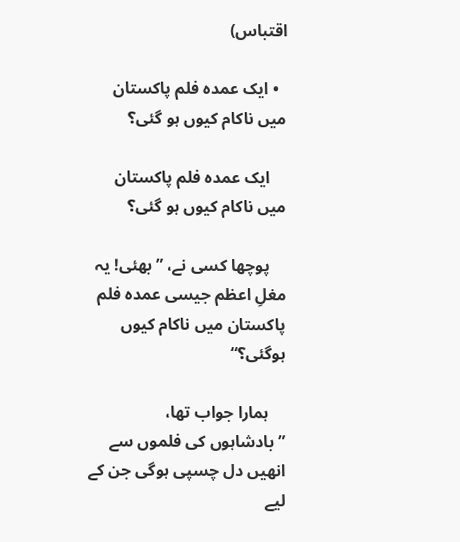اقتباس)

  • ایک عمدہ فلم پاکستان میں ناکام کیوں ہو گئی؟

    ایک عمدہ فلم پاکستان میں ناکام کیوں ہو گئی؟

    پوچھا کسی نے، ”بھئی! یہ مغلِ اعظم جیسی عمدہ فلم پاکستان میں ناکام کیوں ہوگئی؟“

    ہمارا جواب تھا، ”بادشاہوں کی فلموں سے انھیں دل چسپی ہوگی جن کے لیے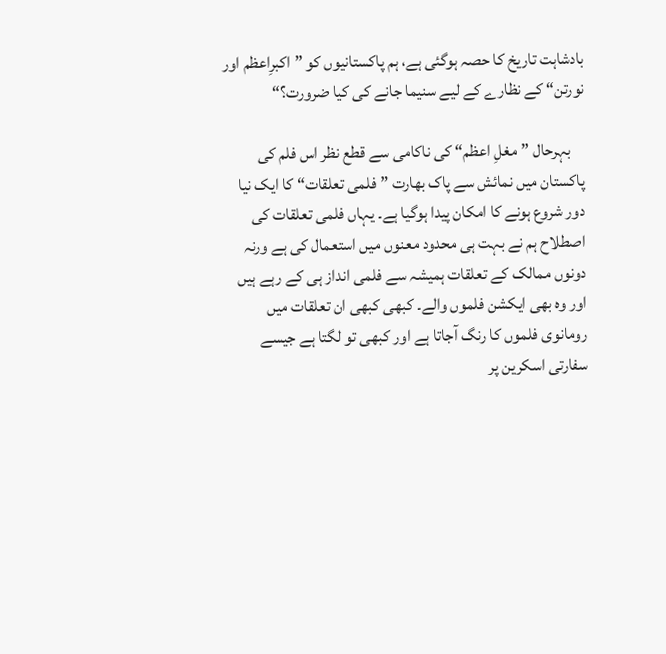بادشاہت تاریخ کا حصہ ہوگئی ہے، ہم پاکستانیوں کو ”اکبرِاعظم اور نورتن“ کے نظارے کے لیے سنیما جانے کی کیا ضرورت؟“

    بہرحال ”مغلِ اعظم“ کی ناکامی سے قطع نظر اس فلم کی پاکستان میں نمائش سے پاک بھارت ”فلمی تعلقات“ کا ایک نیا دور شروع ہونے کا امکان پیدا ہوگیا ہے۔ یہاں فلمی تعلقات کی اصطلاح ہم نے بہت ہی محدود معنوں میں استعمال کی ہے ورنہ دونوں ممالک کے تعلقات ہمیشہ سے فلمی انداز ہی کے رہے ہیں اور وہ بھی ایکشن فلموں والے۔ کبھی کبھی ان تعلقات میں رومانوی فلموں کا رنگ آجاتا ہے اور کبھی تو لگتا ہے جیسے سفارتی اسکرین پر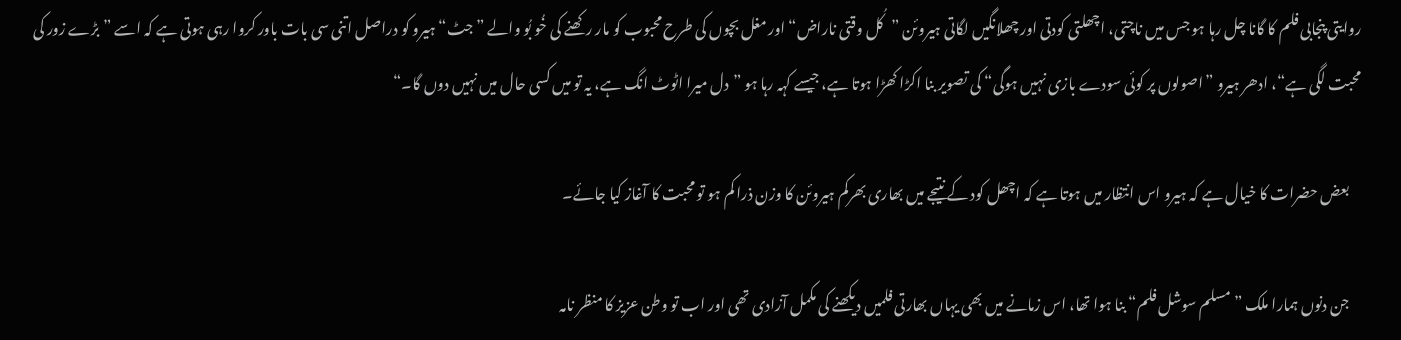روایتی پنجابی فلم کا گانا چل رہا ہو جس میں ناچتی، اچھلتی کودتی اور چھلانگیں لگاتی ہیروئن ”کُل وقتی ناراض“ اور مغل بچوں کی طرح محبوب کو مار رکھنے کی خُو بُو والے ”جٹ“ ہیرو کو دراصل اتنی سی بات باور کروا رہی ہوتی ہے کہ اسے ”بڑے زور کی محبت لگی ہے“، ادھر ہیرو ”اصولوں پر کوئی سودے بازی نہیں ہوگی“ کی تصویر بنا اکڑا کھڑا ہوتا ہے، جیسے کہہ رہا ہو ”دل میرا اٹوٹ انگ ہے، یہ تو میں کسی حال میں نہیں دوں گا۔“

    بعض حضرات کا خیال ہے کہ ہیرو اس انتظار میں ہوتا ہے کہ اچھل کود کے نتیجے میں بھاری بھرکم ہیروئن کا وزن ذرا کم ہو تو محبت کا آغاز کیا جائے۔

    جن دنوں ہمارا ملک ”مسلم سوشل فلم“ بنا ہوا تھا، اس زمانے میں بھی یہاں بھارتی فلمیں دیکھنے کی مکمل آزادی تھی اور اب تو وطن عزیز کا منظر نامہ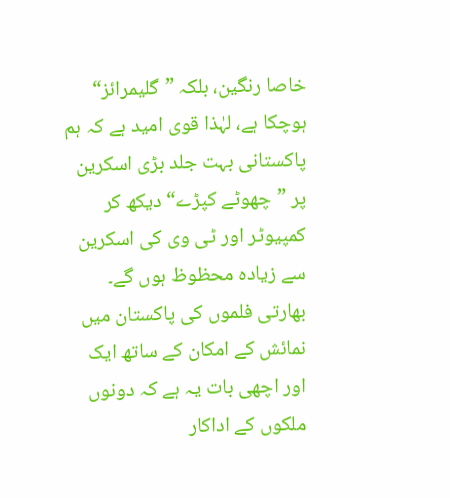خاصا رنگین، بلکہ ”گلیمرائز“ ہوچکا ہے، لہٰذا قوی امید ہے کہ ہم پاکستانی بہت جلد بڑی اسکرین پر ”چھوٹے کپڑے“ دیکھ کر کمپیوٹر اور ٹی وی کی اسکرین سے زیادہ محظوظ ہوں گے۔ بھارتی فلموں کی پاکستان میں نمائش کے امکان کے ساتھ ایک اور اچھی بات یہ ہے کہ دونوں ملکوں کے اداکار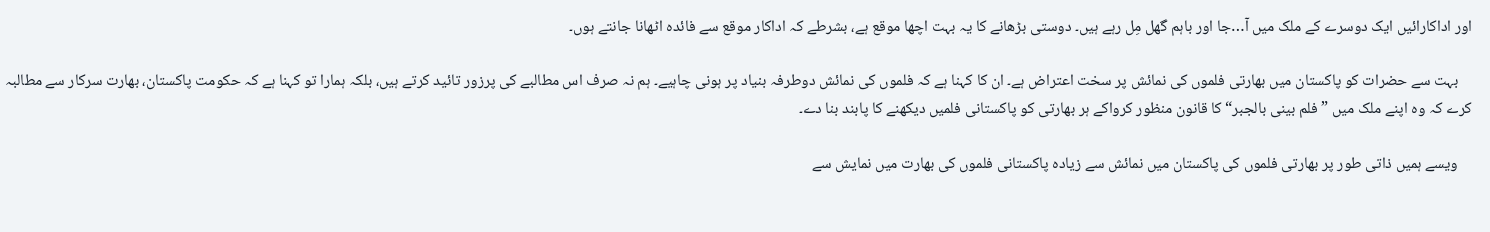اور اداکارائیں ایک دوسرے کے ملک میں آ…جا اور باہم گھل مِل رہے ہیں۔ دوستی بڑھانے کا یہ بہت اچھا موقع ہے، بشرطے کہ اداکار موقع سے فائدہ اٹھانا جانتے ہوں۔

    بہت سے حضرات کو پاکستان میں بھارتی فلموں کی نمائش پر سخت اعتراض ہے۔ ان کا کہنا ہے کہ فلموں کی نمائش دوطرفہ بنیاد پر ہونی چاہیے۔ ہم نہ صرف اس مطالبے کی پرزور تائید کرتے ہیں، بلکہ ہمارا تو کہنا ہے کہ حکومت پاکستان، بھارت سرکار سے مطالبہ کرے کہ وہ اپنے ملک میں ”فلم بینی بالجبر“ کا قانون منظور کرواکے ہر بھارتی کو پاکستانی فلمیں دیکھنے کا پابند بنا دے۔

    ویسے ہمیں ذاتی طور پر بھارتی فلموں کی پاکستان میں نمائش سے زیادہ پاکستانی فلموں کی بھارت میں نمایش سے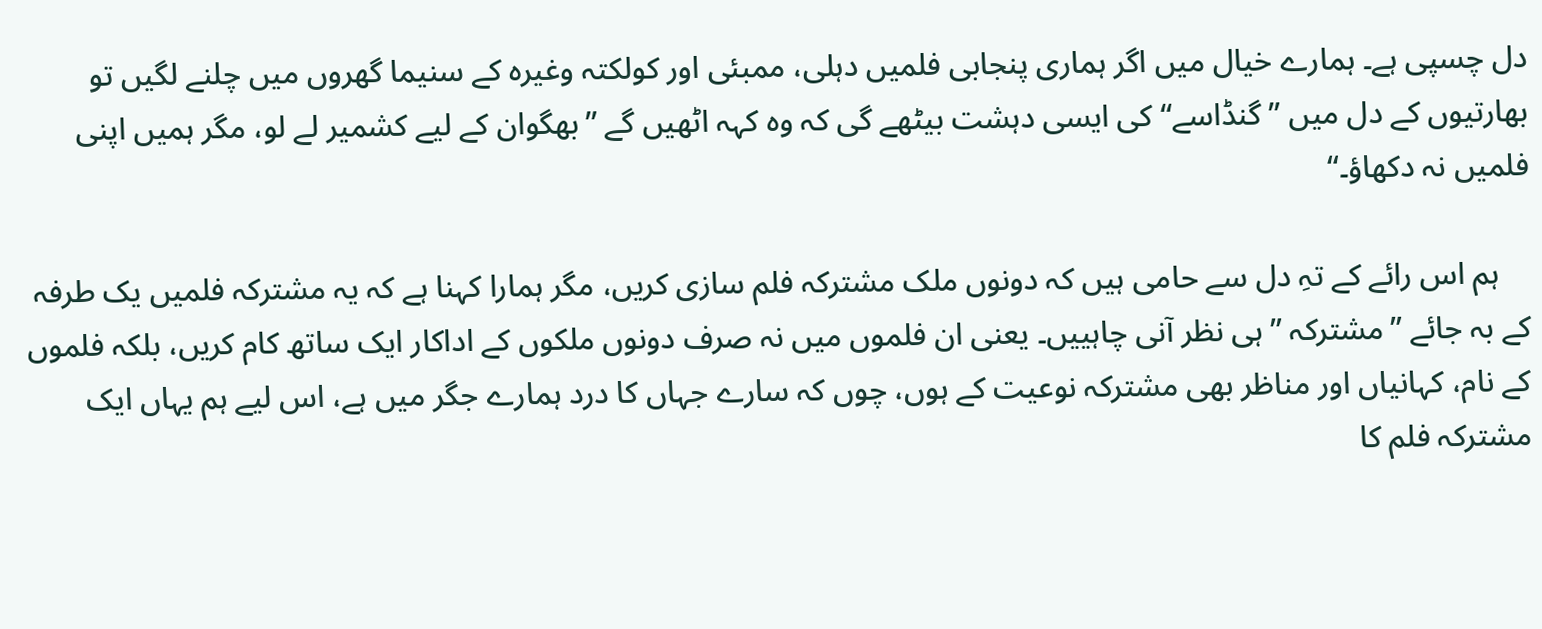دل چسپی ہے۔ ہمارے خیال میں اگر ہماری پنجابی فلمیں دہلی، ممبئی اور کولکتہ وغیرہ کے سنیما گھروں میں چلنے لگیں تو بھارتیوں کے دل میں ”گنڈاسے“ کی ایسی دہشت بیٹھے گی کہ وہ کہہ اٹھیں گے ”بھگوان کے لیے کشمیر لے لو، مگر ہمیں اپنی فلمیں نہ دکھاؤ۔“

    ہم اس رائے کے تہِ دل سے حامی ہیں کہ دونوں ملک مشترکہ فلم سازی کریں، مگر ہمارا کہنا ہے کہ یہ مشترکہ فلمیں یک طرفہ کے بہ جائے ”مشترکہ ”ہی نظر آنی چاہییں۔ یعنی ان فلموں میں نہ صرف دونوں ملکوں کے اداکار ایک ساتھ کام کریں، بلکہ فلموں کے نام، کہانیاں اور مناظر بھی مشترکہ نوعیت کے ہوں، چوں کہ سارے جہاں کا درد ہمارے جگر میں ہے، اس لیے ہم یہاں ایک مشترکہ فلم کا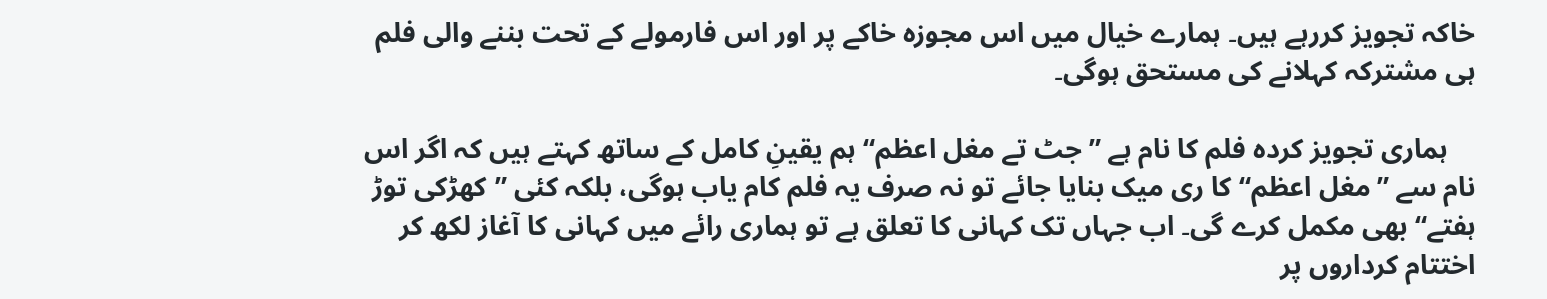خاکہ تجویز کررہے ہیں۔ ہمارے خیال میں اس مجوزہ خاکے پر اور اس فارمولے کے تحت بننے والی فلم ہی مشترکہ کہلانے کی مستحق ہوگی۔

    ہماری تجویز کردہ فلم کا نام ہے ”جٹ تے مغل اعظم“ ہم یقینِ کامل کے ساتھ کہتے ہیں کہ اگر اس نام سے ”مغل اعظم“ کا ری میک بنایا جائے تو نہ صرف یہ فلم کام یاب ہوگی، بلکہ کئی ”کھڑکی توڑ ہفتے“ بھی مکمل کرے گی۔ اب جہاں تک کہانی کا تعلق ہے تو ہماری رائے میں کہانی کا آغاز لکھ کر اختتام کرداروں پر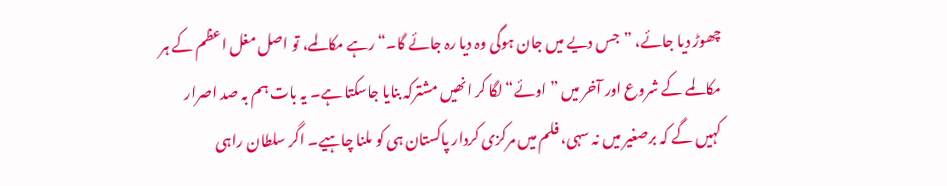چھوڑ دیا جائے، ”جس دیے میں جان ہوگی وہ دیا رہ جائے گا۔“ رہے مکالمے، تو اصل مغل اعظم کے ہر مکالمے کے شروع اور آخر میں ”اوئے“ لگا کر انھیں مشترکہ بنایا جاسکتا ہے۔ یہ بات ہم بہ صد اصرار کہیں گے کہ برصغیر میں نہ سہی، فلم میں مرکزی کردار پاکستان ہی کو ملنا چاہیے۔ اگر سلطان راہی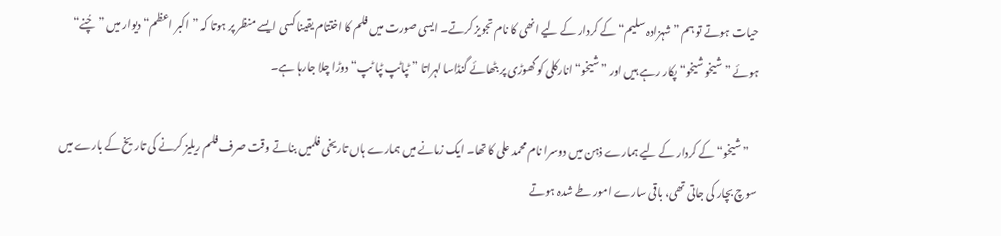حیات ہوتے تو ہم ”شہزادہ سلیم“ کے کردار کے لیے انھی کا نام تجویز کرتے۔ ایسی صورت میں فلم کا اختتام یقینا کسی ایسے منظر پر ہوتا کہ ”اکبر اعظم“ دیوار میں ”چُنے“ ہوئے ”شیخو شیخو“ پکار رہے ہیں اور ”شیخو“ انارکلی کو گھوڑی پر بٹھائے گنڈاسا لہراتا ”ٹپاٹپ ٹپا ٹپ“ دوڑا چلا جارہا ہے۔

    ”شیخو“ کے کردار کے لیے ہمارے ذہن میں دوسرا نام محمد علی کا تھا۔ ایک زمانے میں ہمارے ہاں تاریخی فلمیں بناتے وقت صرف فلم ریلیز کرنے کی تاریخ کے بارے میں سوچ بچار کی جاتی تھی، باقی سارے امور طے شدہ ہوتے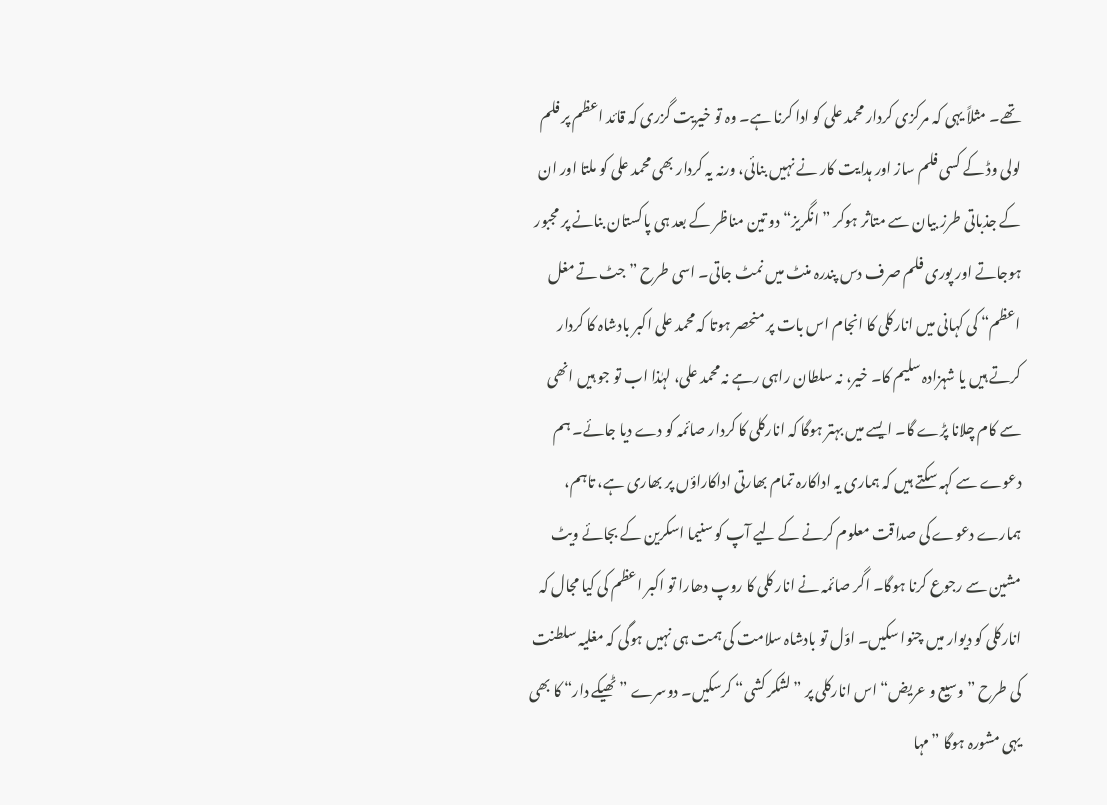تھے۔ مثلاً یہی کہ مرکزی کردار محمد علی کو ادا کرنا ہے۔ وہ تو خیریت گزری کہ قائد اعظم پر فلم لولی وڈ کے کسی فلم ساز اور ہدایت کار نے نہیں بنائی، ورنہ یہ کردار بھی محمد علی کو ملتا اور ان کے جذباتی طرز بیان سے متاثر ہوکر ”انگریز“ دو تین مناظر کے بعد ہی پاکستان بنانے پر مجبور ہوجاتے اور پوری فلم صرف دس پندرہ منٹ میں نمٹ جاتی۔ اسی طرح ”جٹ تے مغل اعظم“ کی کہانی میں انارکلی کا انجام اس بات پر منحصر ہوتا کہ محمد علی اکبر بادشاہ کا کردار کرتے ہیں یا شہزادہ سلیم کا۔ خیر، نہ سلطان راہی رہے نہ محمد علی، لہٰذا اب تو جو ہیں انھی سے کام چلانا پڑے گا۔ ایسے میں بہتر ہوگا کہ انارکلی کا کردار صائمہ کو دے دیا جائے۔ ہم دعوے سے کہہ سکتے ہیں کہ ہماری یہ اداکارہ تمام بھارتی اداکاراؤں پر بھاری ہے، تاہم، ہمارے دعوے کی صداقت معلوم کرنے کے لیے آپ کو سنیما اسکرین کے بجائے ویٹ مشین سے رجوع کرنا ہوگا۔ اگر صائمہ نے انار کلی کا روپ دھارا تو اکبر اعظم کی کیا مجال کہ انارکلی کو دیوار میں چنوا سکیں۔ اوّل تو بادشاہ سلامت کی ہمت ہی نہیں ہوگی کہ مغلیہ سلطنت کی طرح ”وسیع و عریض“ اس انارکلی پر ”لشکر کشی“ کرسکیں۔ دوسرے ”ٹھیکے دار“ کا بھی یہی مشورہ ہوگا ”مہا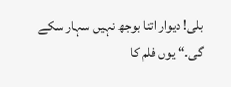بلی! دیوار اتنا بوجھ نہیں سہار سکے گی۔“ یوں فلم کا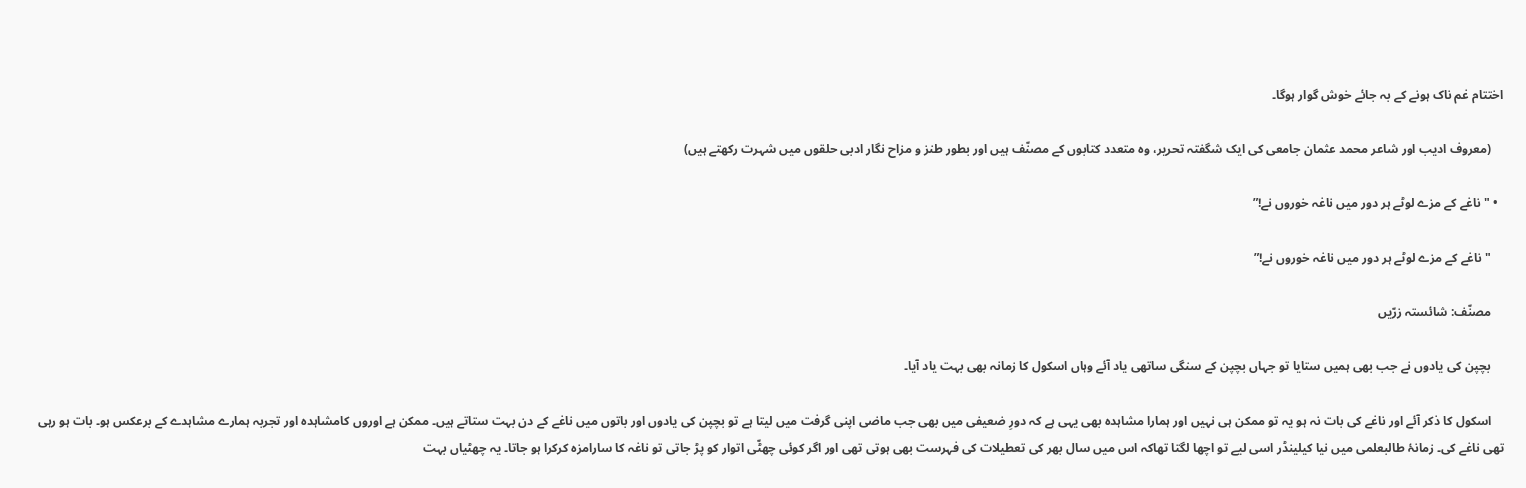اختتام غم ناک ہونے کے بہ جائے خوش گوار ہوگا۔

    (معروف ادیب اور شاعر محمد عثمان جامعی کی ایک شگفتہ تحریر، وہ متعدد کتابوں کے مصنّف ہیں اور بطور طنز و مزاح نگار ادبی حلقوں میں‌ شہرت رکھتے ہیں)

  • "ناغے کے مزے لوٹے ہر دور میں ناغہ خوروں نے!”

    "ناغے کے مزے لوٹے ہر دور میں ناغہ خوروں نے!”

    مصنّف: شائستہ زرّیں

    بچپن کی یادوں نے جب بھی ہمیں ستایا تو جہاں بچپن کے سنگی ساتھی یاد آئے وہاں اسکول کا زمانہ بھی بہت یاد آیا۔

    اسکول کا ذکر آئے اور ناغے کی بات نہ ہو یہ تو ممکن ہی نہیں اور ہمارا مشاہدہ بھی یہی ہے کہ دورِ ضعیفی میں بھی جب ماضی اپنی گرفت میں لیتا ہے تو بچپن کی یادوں اور باتوں میں ناغے کے دن بہت ستاتے ہیں۔ ممکن ہے اوروں کامشاہدہ اور تجربہ ہمارے مشاہدے کے برعکس ہو۔ بات ہو رہی تھی ناغے کی۔ زمانۂ طالبعلمی میں نیا کیلینڈر اسی لیے تو اچھا لگتا تھاکہ اس میں سال بھر کی تعطیلات کی فہرست بھی ہوتی تھی اور اگر کوئی چھٹّی اتوار کو پڑ جاتی تو ناغہ کا سارامزہ کرکرا ہو جاتا۔ یہ چھٹیاں بہت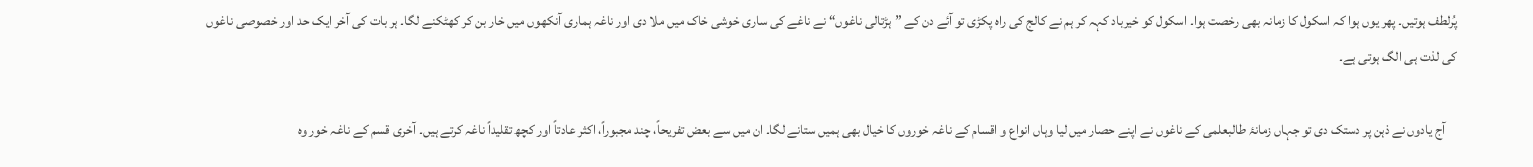پُرلطف ہوتیں۔ پھر یوں ہوا کہ اسکول کا زمانہ بھی رخصت ہوا۔ اسکول کو خیرباد کہہ کر ہم نے کالج کی راہ پکڑی تو آئے دن کے ”ہڑتالی ناغوں“ نے ناغے کی ساری خوشی خاک میں ملا دی اور ناغہ ہماری آنکھوں میں خار بن کر کھٹکنے لگا۔ ہر بات کی آخر ایک حد اور خصوصی ناغوں کی لذت ہی الگ ہوتی ہے۔

    آج یادوں نے ذہن پر دستک دی تو جہاں زمانۂ طالبعلمی کے ناغوں نے اپنے حصار میں لیا وہاں انواع و اقسام کے ناغہ خوروں کا خیال بھی ہمیں ستانے لگا۔ ان میں سے بعض تفریحاً، چند مجبوراً، اکثر عادتاً اور کچھ تقلیداً ناغہ کرتے ہیں۔ آخری قسم کے ناغہ خور وہ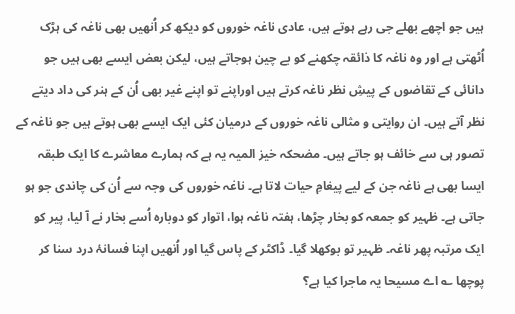ہیں جو اچھے بھلے جی رہے ہوتے ہیں، عادی ناغہ خوروں کو دیکھ کر اُنھیں بھی ناغہ کی ہڑک اُٹھتی ہے اور وہ ناغہ کا ذائقہ چکھنے کو بے چین ہوجاتے ہیں، لیکن بعض ایسے بھی ہیں جو دانائی کے تقاضوں کے پیشِ نظر ناغہ کرتے ہیں اوراپنے تو اپنے غیر بھی اُن کے ہنر کی داد دیتے نظر آتے ہیں۔ ان روایتی و مثالی ناغہ خوروں کے درمیان کئی ایک ایسے بھی ہوتے ہیں جو ناغہ کے تصور ہی سے خائف ہو جاتے ہیں۔ مضحکہ خیز المیہ یہ ہے کہ ہمارے معاشرے کا ایک طبقہ ایسا بھی ہے ناغہ جن کے لیے پیغامِ حیات لاتا ہے۔ ناغہ خوروں کی وجہ سے اُن کی چاندی جو ہو جاتی ہے۔ ظہیر کو جمعہ کو بخار چڑھا، ہفتہ ناغہ ہوا، اتوار کو دوبارہ اُسے بخار نے آ لیا، پیر کو ایک مرتبہ پھر ناغہ۔ ظہیر تو بوکھلا گیا۔ ڈاکٹر کے پاس گیا اور اُنھیں اپنا فسانۂ درد سنا کر پوچھا ؎ اے مسیحا یہ ماجرا کیا ہے؟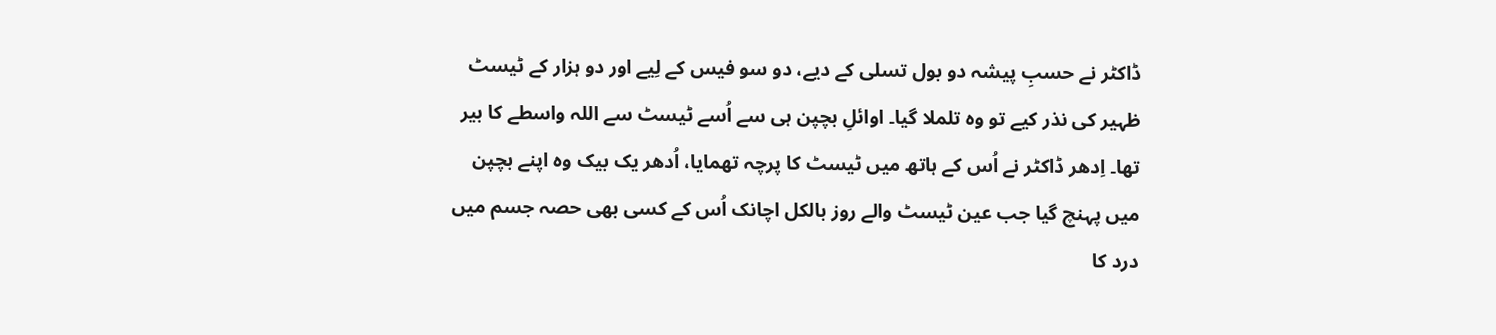ڈاکٹر نے حسبِ پیشہ دو بول تسلی کے دیے، دو سو فیس کے لِیے اور دو ہزار کے ٹیسٹ ظہیر کی نذر کیے تو وہ تلملا گیا۔ اوائلِ بچپن ہی سے اُسے ٹیسٹ سے اللہ واسطے کا بیر تھا۔ اِدھر ڈاکٹر نے اُس کے ہاتھ میں ٹیسٹ کا پرچہ تھمایا، اُدھر یک بیک وہ اپنے بچپن میں پہنچ گیا جب عین ٹیسٹ والے روز بالکل اچانک اُس کے کسی بھی حصہ جسم میں درد کا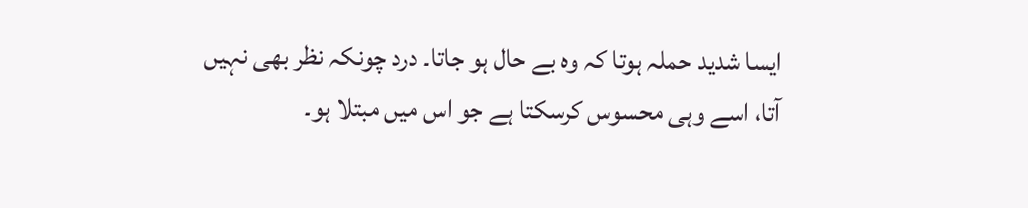ایسا شدید حملہ ہوتا کہ وہ بے حال ہو جاتا۔ درد چونکہ نظر بھی نہیں آتا، اسے وہی محسوس کرسکتا ہے جو اس میں مبتلا ہو۔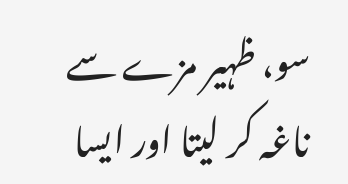سو، ظہیر مزے سے ناغہ کر لیتا اور ایسا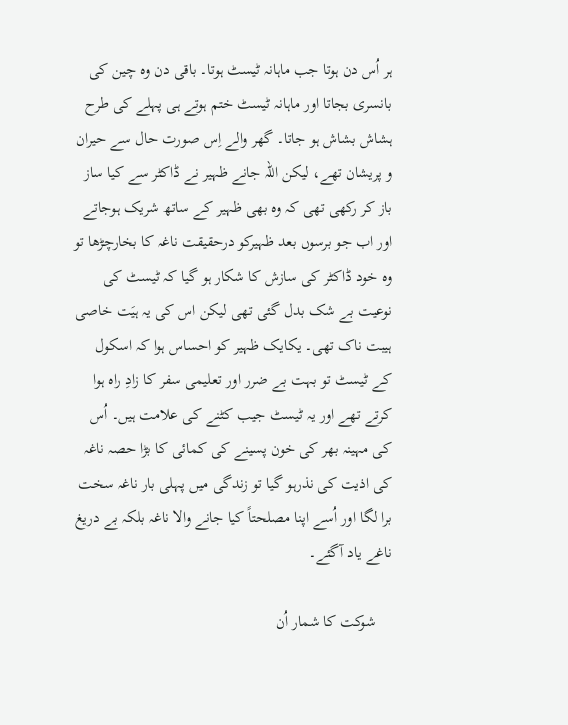ہر اُس دن ہوتا جب ماہانہ ٹیسٹ ہوتا۔ باقی دن وہ چین کی بانسری بجاتا اور ماہانہ ٹیسٹ ختم ہوتے ہی پہلے کی طرح ہشاش بشاش ہو جاتا۔ گھر والے اِس صورت حال سے حیران و پریشان تھے، لیکن اللہ جانے ظہیر نے ڈاکٹر سے کیا ساز باز کر رکھی تھی کہ وہ بھی ظہیر کے ساتھ شریک ہوجاتے اور اب جو برسوں بعد ظہیرکو درحقیقت ناغہ کا بخارچڑھا تو وہ خود ڈاکٹر کی سازش کا شکار ہو گیا کہ ٹیسٹ کی نوعیت بے شک بدل گئی تھی لیکن اس کی یہ ہیَت خاصی ہیبت ناک تھی۔ یکایک ظہیر کو احساس ہوا کہ اسکول کے ٹیسٹ تو بہت بے ضرر اور تعلیمی سفر کا زادِ راہ ہوا کرتے تھے اور یہ ٹیسٹ جیب کٹنے کی علامت ہیں۔ اُس کی مہینہ بھر کی خون پسینے کی کمائی کا بڑا حصہ ناغہ کی اذیت کی نذرہو گیا تو زندگی میں پہلی بار ناغہ سخت برا لگا اور اُسے اپنا مصلحتاً کیا جانے والا ناغہ بلکہ بے دریغ ناغے یاد آگئے۔

    شوکت کا شمار اُن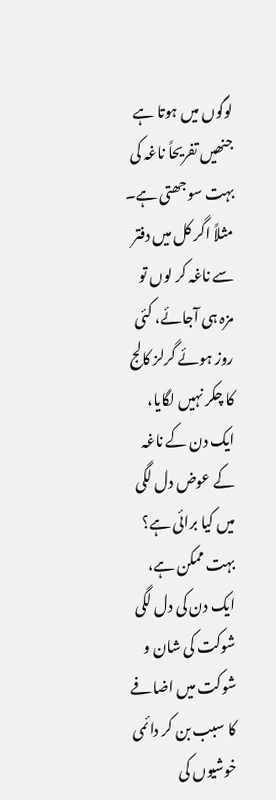لوگوں میں ہوتا ہے جنھیں تفریحاً ناغہ کی بہت سوجھتی ہے۔ مثلاً اگر کل میں دفتر سے ناغہ کر لوں تو مزہ ہی آجائے، کئی روز ہوئے گرلز کالج کا چکر نہیں لگایا، ایک دن کے ناغہ کے عوض دل لگی میں کیا برائی ہے؟ بہت ممکن ہے، ایک دن کی دل لگی شوکت کی شان و شوکت میں اضافے کا سبب بن کر دائمی خوشیوں کی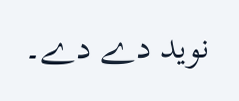نوید دے دے۔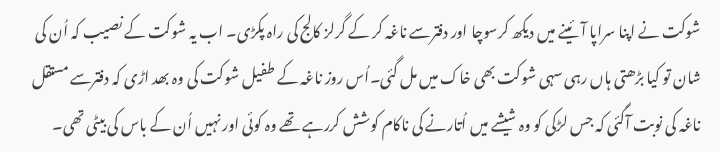شوکت نے اپنا سراپا آئینے میں دیکھ کرسوچا اور دفترسے ناغہ کر کے گرلز کالج کی راہ پکڑی۔ اب یہ شوکت کے نصیب کہ اُن کی شان تو کیا بڑھتی ہاں رہی سہی شوکت بھی خاک میں مل گئی۔اُس روز ناغہ کے طفیل شوکت کی وہ بھد اڑی کہ دفترسے مستقل ناغہ کی نوبت آگئی کہ جس لڑکی کو وہ شیشے میں اُتارنے کی ناکام کوشش کررہے تھے وہ کوئی اور نہیں اُن کے باس کی بیٹی تھی۔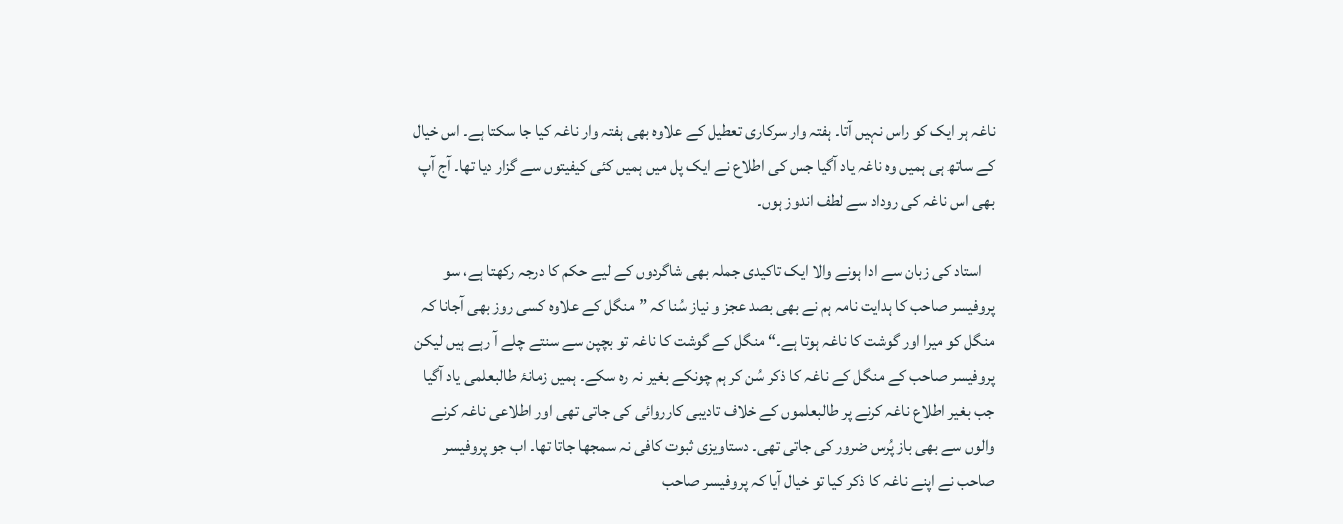ناغہ ہر ایک کو راس نہیں آتا۔ ہفتہ وار سرکاری تعطیل کے علاوہ بھی ہفتہ وار ناغہ کیا جا سکتا ہے۔ اس خیال کے ساتھ ہی ہمیں وہ ناغہ یاد آگیا جس کی اطلاع نے ایک پل میں ہمیں کئی کیفیتوں سے گزار دیا تھا۔ آج آپ بھی اس ناغہ کی روداد سے لطف اندوز ہوں۔

    استاد کی زبان سے ادا ہونے والا ایک تاکیدی جملہ بھی شاگردوں کے لیے حکم کا درجہ رکھتا ہے، سو پروفیسر صاحب کا ہدایت نامہ ہم نے بھی بصد عجز و نیاز سُنا کہ ”منگل کے علاوہ کسی روز بھی آجانا کہ منگل کو میرا اور گوشت کا ناغہ ہوتا ہے۔“ منگل کے گوشت کا ناغہ تو بچپن سے سنتے چلے آ رہے ہیں لیکن پروفیسر صاحب کے منگل کے ناغہ کا ذکر سُن کر ہم چونکے بغیر نہ رہ سکے۔ ہمیں زمانۂ طالبعلمی یاد آگیا جب بغیر اطلاع ناغہ کرنے پر طالبعلموں کے خلاف تادیبی کارروائی کی جاتی تھی اور اطلاعی ناغہ کرنے والوں سے بھی باز پُرس ضرور کی جاتی تھی۔ دستاویزی ثبوت کافی نہ سمجھا جاتا تھا۔ اب جو پروفیسر صاحب نے اپنے ناغہ کا ذکر کیا تو خیال آیا کہ پروفیسر صاحب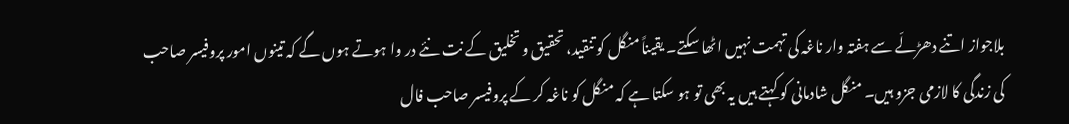بلاجواز اتنے دھڑلّے سے ہفتہ وار ناغہ کی تہمت نہیں اٹھا سکتے۔ یقیناً منگل کو تنقید، تحقیق و تخلیق کے نت نئے در وا ہوتے ہوں گے کہ تینوں امور پروفیسر صاحب کی زندگی کا لازمی جزو ہیں۔ منگل شادمانی کو کہتے ہیں یہ بھی تو ہو سکتا ہے کہ منگل کو ناغہ کر کے پروفیسر صاحب فال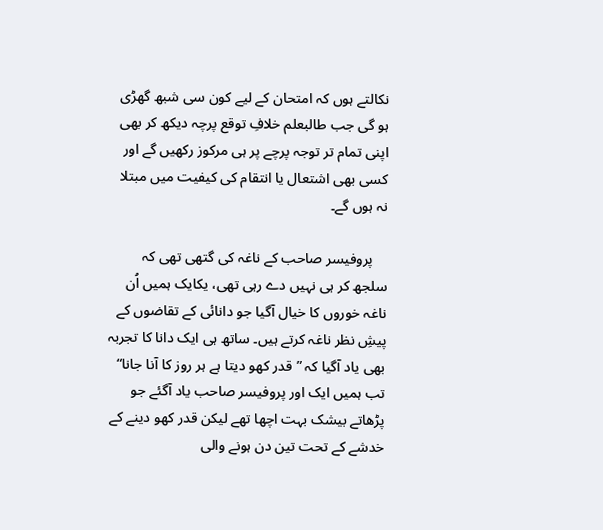نکالتے ہوں کہ امتحان کے لیے کون سی شبھ گھڑی ہو گی جب طالبعلم خلافِ توقع پرچہ دیکھ کر بھی اپنی تمام تر توجہ پرچے پر ہی مرکوز رکھیں گے اور کسی بھی اشتعال یا انتقام کی کیفیت میں مبتلا نہ ہوں گے۔

    پروفیسر صاحب کے ناغہ کی گتھی تھی کہ سلجھ کر ہی نہیں دے رہی تھی، یکایک ہمیں اُن ناغہ خوروں کا خیال آگیا جو دانائی کے تقاضوں کے پیشِ نظر ناغہ کرتے ہیں۔ ساتھ ہی ایک دانا کا تجربہ بھی یاد آگیا کہ ”قدر کھو دیتا ہے ہر روز کا آنا جانا“ تب ہمیں ایک اور پروفیسر صاحب یاد آگئے جو پڑھاتے بیشک بہت اچھا تھے لیکن قدر کھو دینے کے خدشے کے تحت تین دن ہونے والی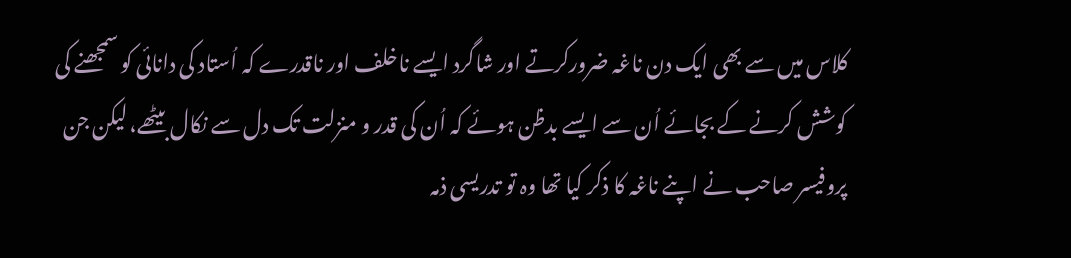کلاس میں سے بھی ایک دن ناغہ ضرورکرتے اور شاگرد ایسے ناخلف اور ناقدرے کہ اُستاد کی دانائی کو سمجھنے کی کوشش کرنے کے بجائے اُن سے ایسے بدظن ہوئے کہ اُن کی قدر و منزلت تک دل سے نکال بیٹھے، لیکن جن پروفیسر صاحب نے اپنے ناغہ کا ذکر کیا تھا وہ تو تدریسی ذمہ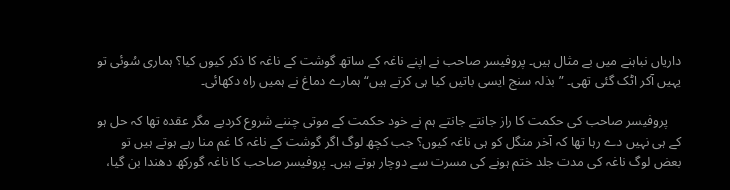داریاں نباہنے میں بے مثال ہیں۔ پروفیسر صاحب نے اپنے ناغہ کے ساتھ گوشت کے ناغہ کا ذکر کیوں کیا؟ ہماری سُوئی تو یہیں آکر اٹک گئی تھی۔ ”بذلہ سنج ایسی باتیں کیا ہی کرتے ہیں“ ہمارے دماغ نے ہمیں راہ دکھائی۔

    پروفیسر صاحب کی حکمت کا راز جانتے جانتے ہم نے خود حکمت کے موتی چننے شروع کردیے مگر عقدہ تھا کہ حل ہو کے ہی نہیں دے رہا تھا کہ آخر منگل کو ہی ناغہ کیوں؟ جب کچھ لوگ اگر گوشت کے ناغہ کا غم منا رہے ہوتے ہیں تو بعض لوگ ناغہ کی مدت جلد ختم ہونے کی مسرت سے دوچار ہوتے ہیں۔ پروفیسر صاحب کا ناغہ گورکھ دھندا بن گیا،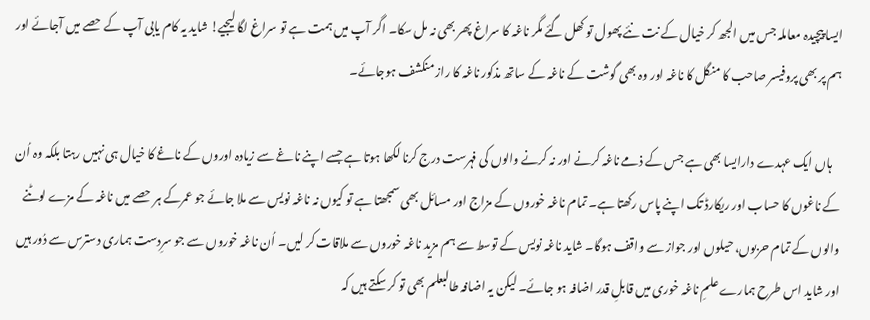ایسا پیچیدہ معاملہ جس میں الجھ کر خیال کے نت نئے پھول تو کھل گئے مگر ناغہ کا سراغ پھر بھی نہ مل سکا۔ اگر آپ میں ہمت ہے تو سراغ لگا لیجیے! شاید یہ کام یابی آپ کے حصے میں آجائے اور ہم پر بھی پروفیسر صاحب کا منگل کا ناغہ اور وہ بھی گوشت کے ناغہ کے ساتھ مذکور ناغہ کا راز منکشف ہوجائے۔

    ہاں ایک عہدے دارایسا بھی ہے جس کے ذمے ناغہ کرنے اور نہ کرنے والوں کی فہرست درج کرنا لکھا ہوتا ہے جسے اپنے ناغے سے زیادہ اوروں کے ناغے کا خیال ہی نہیں رہتا بلکہ وہ اُن کے ناغوں کا حساب اور ریکارڈ تک اپنے پاس رکھتا ہے۔ تمام ناغہ خوروں کے مزاج اور مسائل بھی سمجھتا ہے تو کیوں نہ ناغہ نویس سے ملا جائے جو عمرکے ہر حصے میں ناغہ کے مزے لوٹنے والوں کے تمام حربوں، حیلوں اور جواز سے واقف ہوگا۔ شاید ناغہ نویس کے توسط سے ہم مزید ناغہ خوروں سے ملاقات کر لیں۔ اُن ناغہ خوروں سے جو سرِدست ہماری دسترس سے دُور ہیں اور شاید اس طرح ہمارے علمِ ناغہ خوری میں قابلِ قدر اضافہ ہو جائے۔ لیکن یہ اضافہ طالبعلم بھی تو کر سکتے ہیں کہ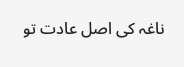ناغہ کی اصل عادت تو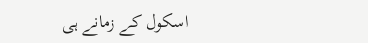اسکول کے زمانے ہی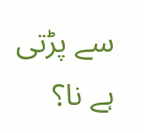سے پڑتی ہے نا؟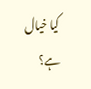کیا خیال ہے؟